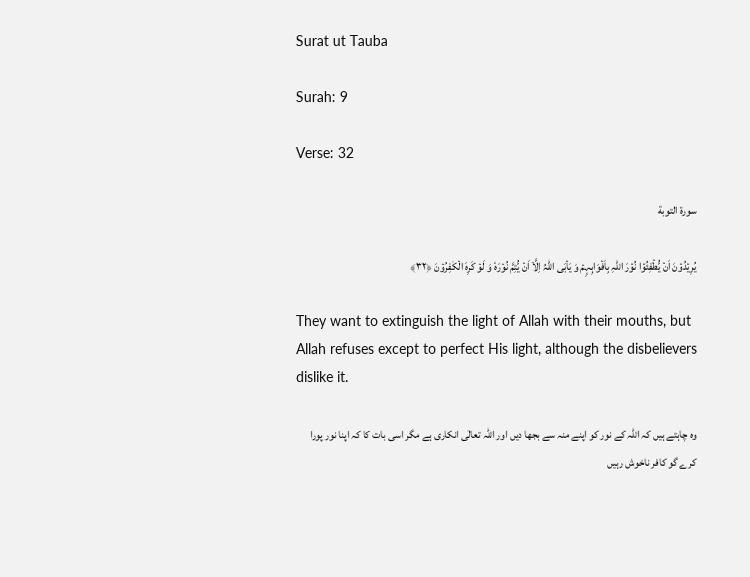Surat ut Tauba

Surah: 9

Verse: 32

سورة التوبة

یُرِیۡدُوۡنَ اَنۡ یُّطۡفِئُوۡا نُوۡرَ اللّٰہِ بِاَفۡوَاہِہِمۡ وَ یَاۡبَی اللّٰہُ اِلَّاۤ اَنۡ یُّتِمَّ نُوۡرَہٗ وَ لَوۡ کَرِہَ الۡکٰفِرُوۡنَ ﴿۳۲﴾

They want to extinguish the light of Allah with their mouths, but Allah refuses except to perfect His light, although the disbelievers dislike it.

وہ چاہتے ہیں کہ اللہ کے نور کو اپنے منہ سے بجھا دیں اور اللہ تعالٰی انکاری ہے مگر اسی بات کا کہ اپنا نور پورا کرے گو کافر ناخوش رہیں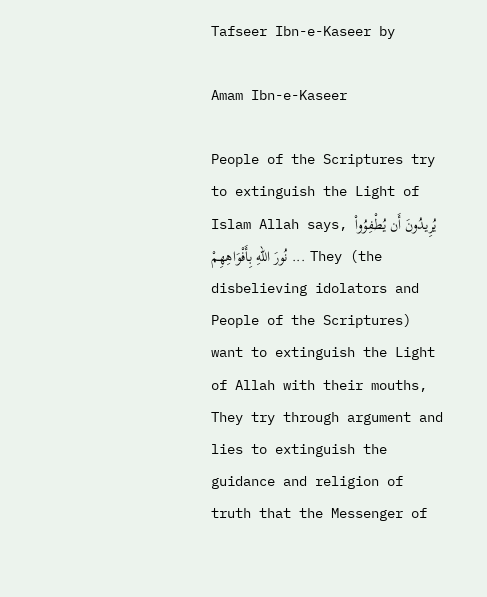Tafseer Ibn-e-Kaseer by

Amam Ibn-e-Kaseer

People of the Scriptures try to extinguish the Light of Islam Allah says, يُرِيدُونَ أَن يُطْفِوُواْ نُورَ اللّهِ بِأَفْوَاهِهِمْ ... They (the disbelieving idolators and People of the Scriptures) want to extinguish the Light of Allah with their mouths, They try through argument and lies to extinguish the guidance and religion of truth that the Messenger of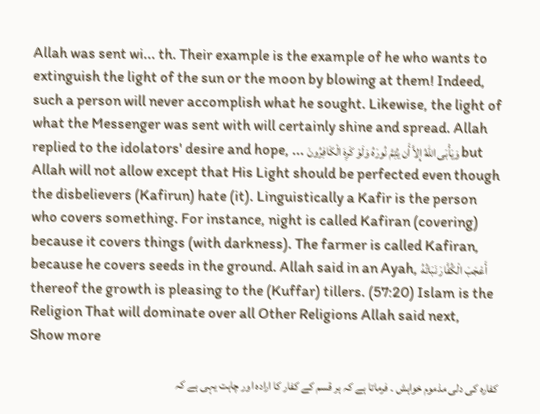Allah was sent wi... th. Their example is the example of he who wants to extinguish the light of the sun or the moon by blowing at them! Indeed, such a person will never accomplish what he sought. Likewise, the light of what the Messenger was sent with will certainly shine and spread. Allah replied to the idolators' desire and hope, ... وَيَأْبَى اللّهُ إِلاَّ أَن يُتِمَّ نُورَهُ وَلَوْ كَرِهَ الْكَافِرُونَ but Allah will not allow except that His Light should be perfected even though the disbelievers (Kafirun) hate (it). Linguistically a Kafir is the person who covers something. For instance, night is called Kafiran (covering) because it covers things (with darkness). The farmer is called Kafiran, because he covers seeds in the ground. Allah said in an Ayah, أَعْجَبَ الْكُفَّارَ نَبَاتُهُ thereof the growth is pleasing to the (Kuffar) tillers. (57:20) Islam is the Religion That will dominate over all Other Religions Allah said next,   Show more

کفارہ کی دلی مذموم خواہش ۔ فرماتا ہے کہ ہر قسم کے کفار کا ارادہ اور چاہت یہی ہے کہ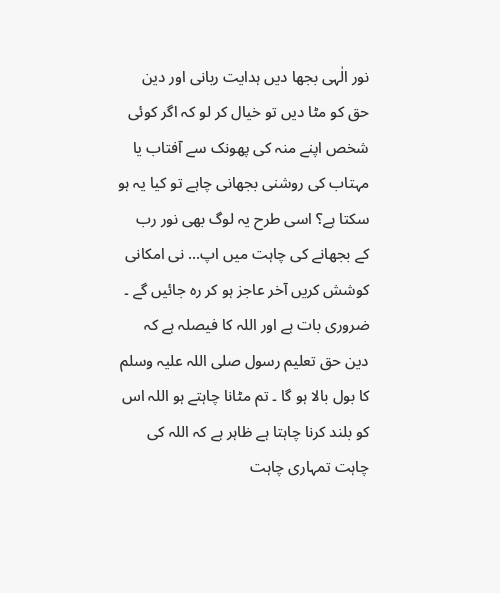نور الٰہی بجھا دیں ہدایت ربانی اور دین حق کو مٹا دیں تو خیال کر لو کہ اگر کوئی شخص اپنے منہ کی پھونک سے آفتاب یا مہتاب کی روشنی بجھانی چاہے تو کیا یہ ہو سکتا ہے؟ اسی طرح یہ لوگ بھی نور رب کے بجھانے کی چاہت میں اپ... نی امکانی کوشش کریں آخر عاجز ہو کر رہ جائیں گے ۔ ضروری بات ہے اور اللہ کا فیصلہ ہے کہ دین حق تعلیم رسول صلی اللہ علیہ وسلم کا بول بالا ہو گا ۔ تم مٹانا چاہتے ہو اللہ اس کو بلند کرنا چاہتا ہے ظاہر ہے کہ اللہ کی چاہت تمہاری چاہت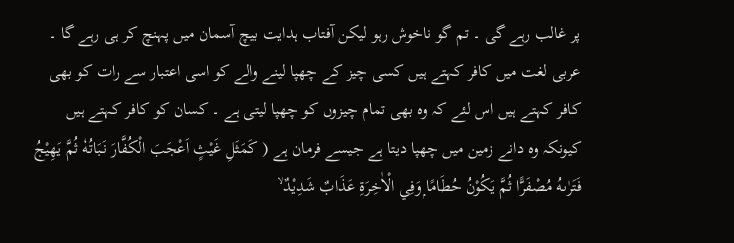پر غالب رہے گی ۔ تم گو ناخوش رہو لیکن آفتاب ہدایت بیچ آسمان میں پہنچ کر ہی رہے گا ۔ عربی لغت میں کافر کہتے ہیں کسی چیز کے چھپا لینے والے کو اسی اعتبار سے رات کو بھی کافر کہتے ہیں اس لئے کہ وہ بھی تمام چیزوں کو چھپا لیتی ہے ۔ کسان کو کافر کہتے ہیں کیونکہ وہ دانے زمین میں چھپا دیتا ہے جیسے فرمان ہے ( كَمَثَلِ غَيْثٍ اَعْجَبَ الْكُفَّارَ نَبَاتُهٗ ثُمَّ يَهِيْجُ فَتَرٰىهُ مُصْفَرًّا ثُمَّ يَكُوْنُ حُطَامًا ۭوَفِي الْاٰخِرَةِ عَذَابٌ شَدِيْدٌ ۙ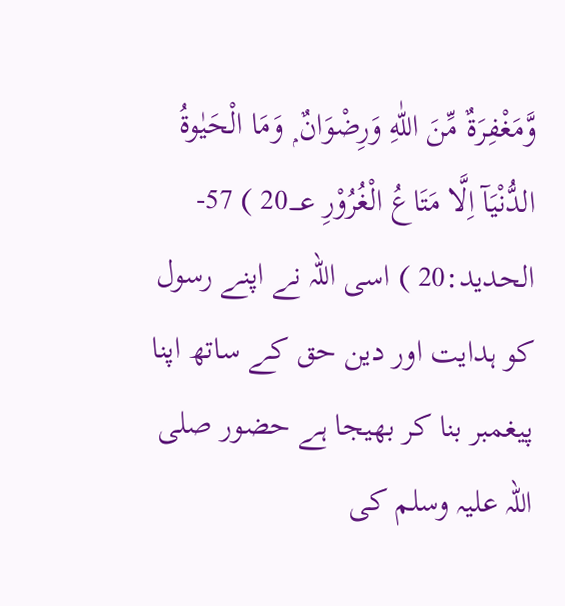وَّمَغْفِرَةٌ مِّنَ اللّٰهِ وَرِضْوَانٌ ۭ وَمَا الْحَيٰوةُ الدُّنْيَآ اِلَّا مَتَاعُ الْغُرُوْرِ 20؀ ) 57- الحديد:20 ) اسی اللہ نے اپنے رسول کو ہدایت اور دین حق کے ساتھ اپنا پیغمبر بنا کر بھیجا ہے حضور صلی اللہ علیہ وسلم کی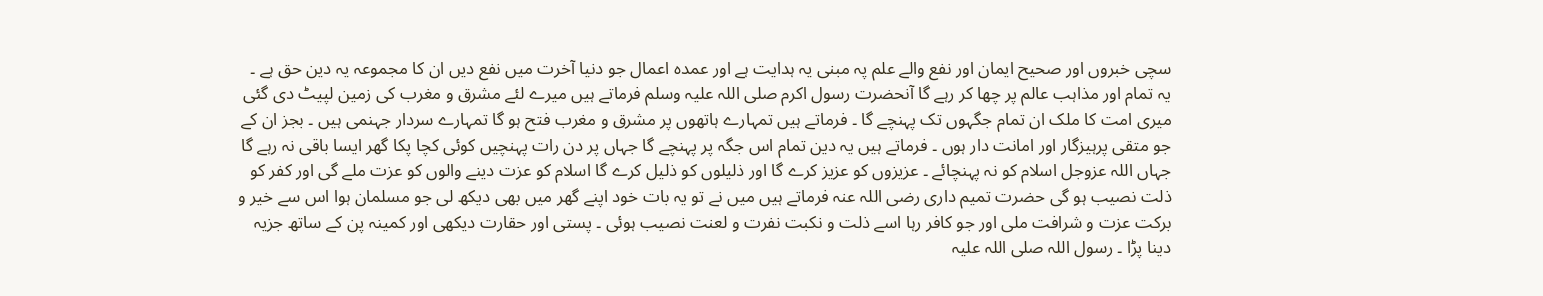سچی خبروں اور صحیح ایمان اور نفع والے علم پہ مبنی یہ ہدایت ہے اور عمدہ اعمال جو دنیا آخرت میں نفع دیں ان کا مجموعہ یہ دین حق ہے ۔ یہ تمام اور مذاہب عالم پر چھا کر رہے گا آنحضرت رسول اکرم صلی اللہ علیہ وسلم فرماتے ہیں میرے لئے مشرق و مغرب کی زمین لپیٹ دی گئی میری امت کا ملک ان تمام جگہوں تک پہنچے گا ۔ فرماتے ہیں تمہارے ہاتھوں پر مشرق و مغرب فتح ہو گا تمہارے سردار جہنمی ہیں ۔ بجز ان کے جو متقی پرہیزگار اور امانت دار ہوں ۔ فرماتے ہیں یہ دین تمام اس جگہ پر پہنچے گا جہاں پر دن رات پہنچیں کوئی کچا پکا گھر ایسا باقی نہ رہے گا جہاں اللہ عزوجل اسلام کو نہ پہنچائے ۔ عزیزوں کو عزیز کرے گا اور ذلیلوں کو ذلیل کرے گا اسلام کو عزت دینے والوں کو عزت ملے گی اور کفر کو ذلت نصیب ہو گی حضرت تمیم داری رضی اللہ عنہ فرماتے ہیں میں نے تو یہ بات خود اپنے گھر میں بھی دیکھ لی جو مسلمان ہوا اس سے خیر و برکت عزت و شرافت ملی اور جو کافر رہا اسے ذلت و نکبت نفرت و لعنت نصیب ہوئی ۔ پستی اور حقارت دیکھی اور کمینہ پن کے ساتھ جزیہ دینا پڑا ۔ رسول اللہ صلی اللہ علیہ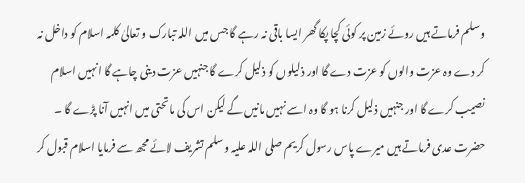وسلم فرماتے ہیں روئے زمین پر کوئی کچا پکا گھر ایسا باقی نہ رہے گا جس میں اللہ تبارک و تعالیٰ کلمہ اسلام کو داخل نہ کر دے وہ عزت والوں کو عزت دے گا اور ذلیلوں کو ذلیل کرے گا جنہیں عزت دینی چاہے گا انہیں اسلام نصیب کرے گا اور جنہیں ذلیل کرنا ہو گا وہ اسے نہیں مانیں گے لیکن اس کی ماتحتی میں انہیں آنا پڑے گا ۔ حضرت عدی فرماتے ہیں میرے پاس رسول کریم صلی اللہ علیہ وسلم تشریف لائے مجھ سے فرمایا اسلام قبول کر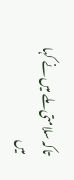تاکہ سلامتی ملے میں نے کہا میں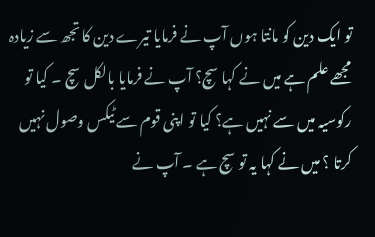تو ایک دین کو مانتا ہوں آپ نے فرمایا تیرے دین کا تجھ سے زیادہ مجھے علم ہے میں نے کہا سچ؟ آپ نے فرمایا بالکل سچ ۔ کیا تو رکوسیہ میں سے نہیں ہے؟ کیا تو اپنی قوم سے ٹیکس وصول نہیں کرتا ؟ میں نے کہا یہ تو سچ ہے ۔ آپ نے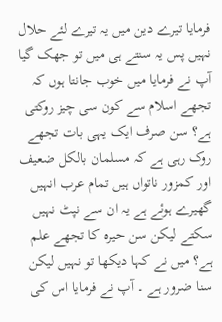فرمایا تیرے دین میں یہ تیرے لئے حلال نہیں پس یہ سنتے ہی میں تو جھک گیا آپ نے فرمایا میں خوب جانتا ہوں کہ تجھے اسلام سے کون سی چیز روکتی ہے؟ سن صرف ایک یہی بات تجھے روک رہی ہے کہ مسلمان بالکل ضعیف اور کمزور ناتواں ہیں تمام عرب انہیں گھیرے ہوئے ہے یہ ان سے نپٹ نہیں سکتے لیکن سن حیرہ کا تجھے علم ہے؟ میں نے کہا دیکھا تو نہیں لیکن سنا ضرور ہے ۔ آپ نے فرمایا اس کی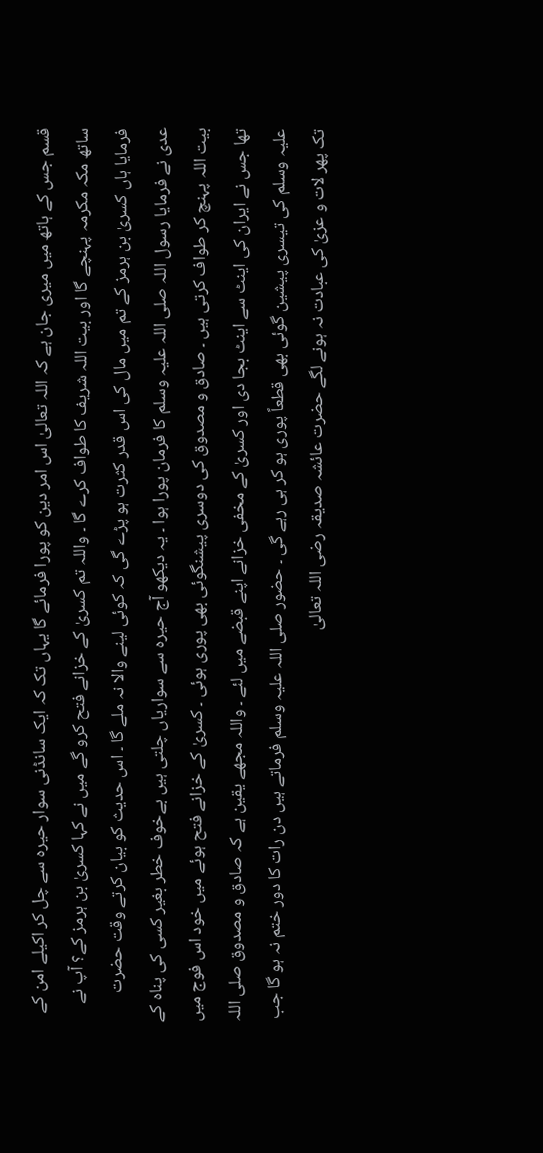قسم جس کے ہاتھ میں میری جان ہے کہ اللہ تعالیٰ اس امر دین کو پورا فرمائے گا یہاں تک کہ ایک سانڈنی سوار حیرہ سے چل کر اکیلے امن کے ساتھ مکہ مکرمہ پہنچے گا اور بیت اللہ شریف کا طواف کرے گا ۔ واللہ تم کسریٰ کے خزانے فتح کرو گے میں نے کہا کسریٰ بن ہرمز کے؟ آپ نے فرمایا ہاں کسریٰ بن ہرمز کے تم میں مال کی اس قدر کثرت ہو پڑے گی کہ کوئی لینے والا نہ ملے گا ۔ اس حدیث کو بیان کرتے وقت حضرت عدی نے فرمایا رسول اللہ صلی اللہ علیہ وسلم کا فرمان پورا ہوا ۔ یہ دیکھو آج حیرہ سے سواریاں چلتی ہیں بےخوف خطر بغیر کسی کی پناہ کے بیت اللہ پہنچ کر طواف کرتی ہیں ۔ صادق و مصدوق کی دوسری پیشنگوئی بھی پوری ہوئی ۔ کسریٰ کے خزانے فتح ہوئے میں خود اس فوج میں تھا جس نے ایران کی اینٹ سے اینٹ بجا دی اور کسریٰ کے مخفی خزانے اپنے قبضے میں لئے ۔ واللہ مجھے یقین ہے کہ صادق و مصدوق صلی اللہ علیہ وسلم کی تیسری پیشین گوئی بھی قطعاً پوری ہو کر ہی رہے گی ۔ حضور صلی اللہ علیہ وسلم فرماتے ہیں دن رات کا دور ختم نہ ہو گا جب تک پھر لات و عزیٰ کی عبادت نہ ہونے لگے حضرت عائشہ صدیقہ رضی اللہ تعالیٰ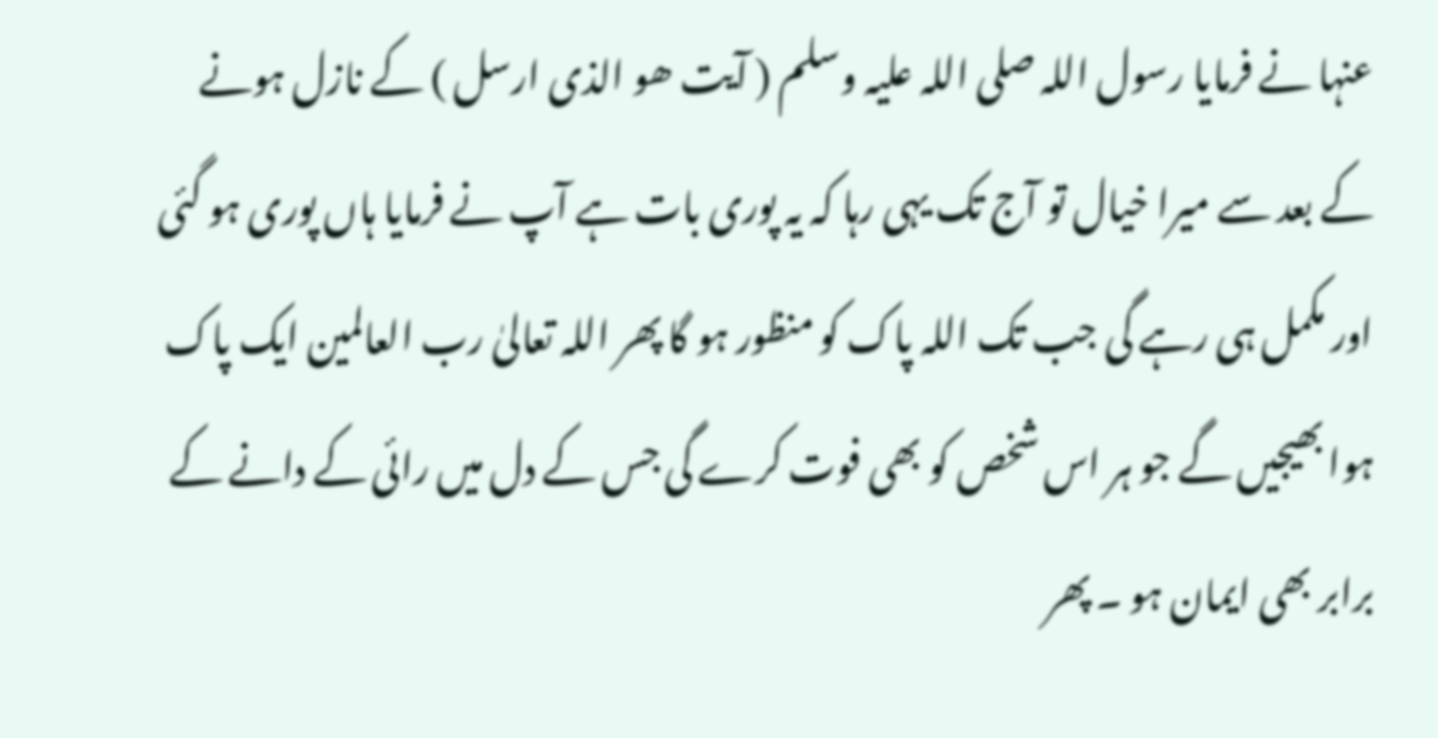عنہا نے فرمایا رسول اللہ صلی اللہ علیہ وسلم ( آیت ھو الذی ارسل ) کے نازل ہونے کے بعد سے میرا خیال تو آج تک یہی رہا کہ یہ پوری بات ہے آپ نے فرمایا ہاں پوری ہو گئی اور مکمل ہی رہے گی جب تک اللہ پاک کو منظور ہو گا پھر اللہ تعالیٰ رب العالمین ایک پاک ہوا بھیجیں گے جو ہر اس شخص کو بھی فوت کرے گی جس کے دل میں رائی کے دانے کے برابر بھی ایمان ہو ۔ پھر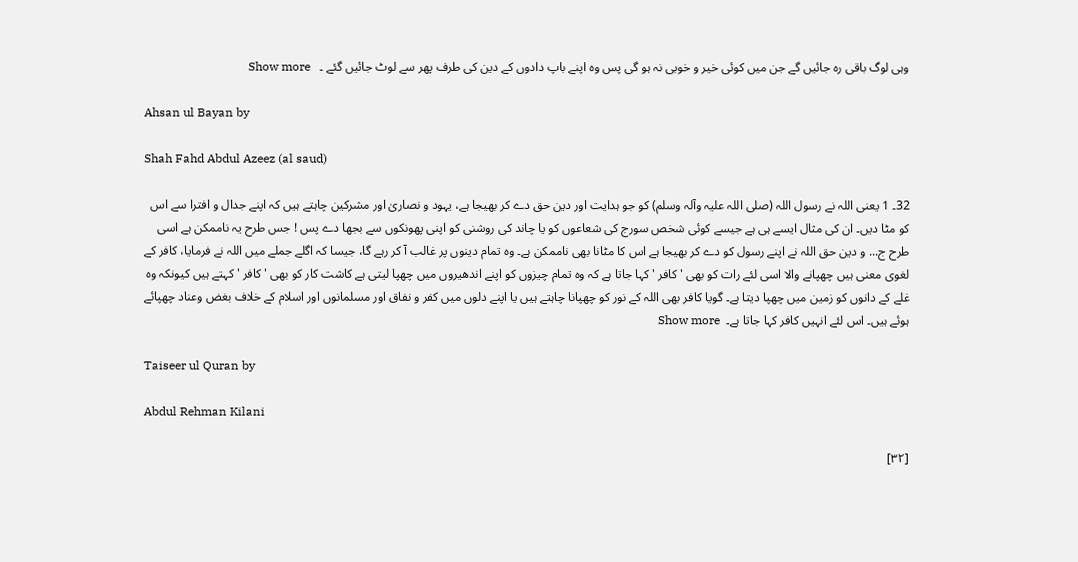وہی لوگ باقی رہ جائیں گے جن میں کوئی خیر و خوبی نہ ہو گی پس وہ اپنے باپ دادوں کے دین کی طرف پھر سے لوٹ جائیں گئے ۔   Show more

Ahsan ul Bayan by

Shah Fahd Abdul Azeez (al saud)

32۔ 1 یعنی اللہ نے رسول اللہ (صلی اللہ علیہ وآلہ وسلم) کو جو ہدایت اور دین حق دے کر بھیجا ہے، یہود و نصاریٰ اور مشرکین چاہتے ہیں کہ اپنے جدال و افترا سے اس کو مٹا دیں۔ ان کی مثال ایسے ہی ہے جیسے کوئی شخص سورج کی شعاعوں کو یا چاند کی روشنی کو اپنی پھونکوں سے بجھا دے پس ! جس طرح یہ ناممکن ہے اسی طرح ج... و دین حق اللہ نے اپنے رسول کو دے کر بھیجا ہے اس کا مٹانا بھی ناممکن ہے۔ وہ تمام دینوں پر غالب آ کر رہے گا، جیسا کہ اگلے جملے میں اللہ نے فرمایا، کافر کے لغوی معنی ہیں چھپانے والا اسی لئے رات کو بھی ' کافر ' کہا جاتا ہے کہ وہ تمام چیزوں کو اپنے اندھیروں میں چھپا لیتی ہے کاشت کار کو بھی ' کافر ' کہتے ہیں کیونکہ وہ غلے کے دانوں کو زمین میں چھپا دیتا ہے۔ گویا کافر بھی اللہ کے نور کو چھپانا چاہتے ہیں یا اپنے دلوں میں کفر و نفاق اور مسلمانوں اور اسلام کے خلاف بغض وعناد چھپائے ہوئے ہیں۔ اس لئے انہیں کافر کہا جاتا ہے۔  Show more

Taiseer ul Quran by

Abdul Rehman Kilani

[٣٢]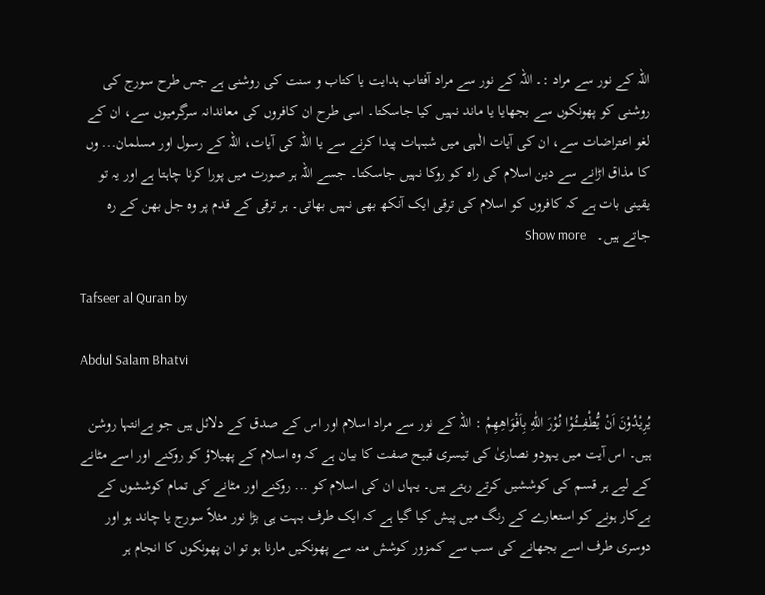اللہ کے نور سے مراد :۔ اللہ کے نور سے مراد آفتاب ہدایت یا کتاب و سنت کی روشنی ہے جس طرح سورج کی روشنی کو پھونکوں سے بجھایا یا ماند نہیں کیا جاسکتا۔ اسی طرح ان کافروں کی معاندانہ سرگرمیوں سے، ان کے لغو اعتراضات سے، ان کی آیات الٰہی میں شبہات پیدا کرنے سے یا اللہ کی آیات، اللہ کے رسول اور مسلمان... وں کا مذاق اڑانے سے دین اسلام کی راہ کو روکا نہیں جاسکتا۔ جسے اللہ ہر صورت میں پورا کرنا چاہتا ہے اور یہ تو یقینی بات ہے کہ کافروں کو اسلام کی ترقی ایک آنکھ بھی نہیں بھاتی۔ ہر ترقی کے قدم پر وہ جل بھن کے رہ جاتے ہیں۔   Show more

Tafseer al Quran by

Abdul Salam Bhatvi

يُرِيْدُوْنَ اَنْ يُّطْفِــــُٔـوْا نُوْرَ اللّٰهِ بِاَفْوَاهِهِمْ : اللہ کے نور سے مراد اسلام اور اس کے صدق کے دلائل ہیں جو بےانتہا روشن ہیں۔ اس آیت میں یہودو نصاریٰ کی تیسری قبیح صفت کا بیان ہے کہ وہ اسلام کے پھیلاؤ کو روکنے اور اسے مٹانے کے لیے ہر قسم کی کوششیں کرتے رہتے ہیں۔ یہاں ان کی اسلام کو ... روکنے اور مٹانے کی تمام کوششوں کے بےکار ہونے کو استعارے کے رنگ میں پیش کیا گیا ہے کہ ایک طرف بہت ہی بڑا نور مثلاً سورج یا چاند ہو اور دوسری طرف اسے بجھانے کی سب سے کمزور کوشش منہ سے پھونکیں مارنا ہو تو ان پھونکوں کا انجام ہر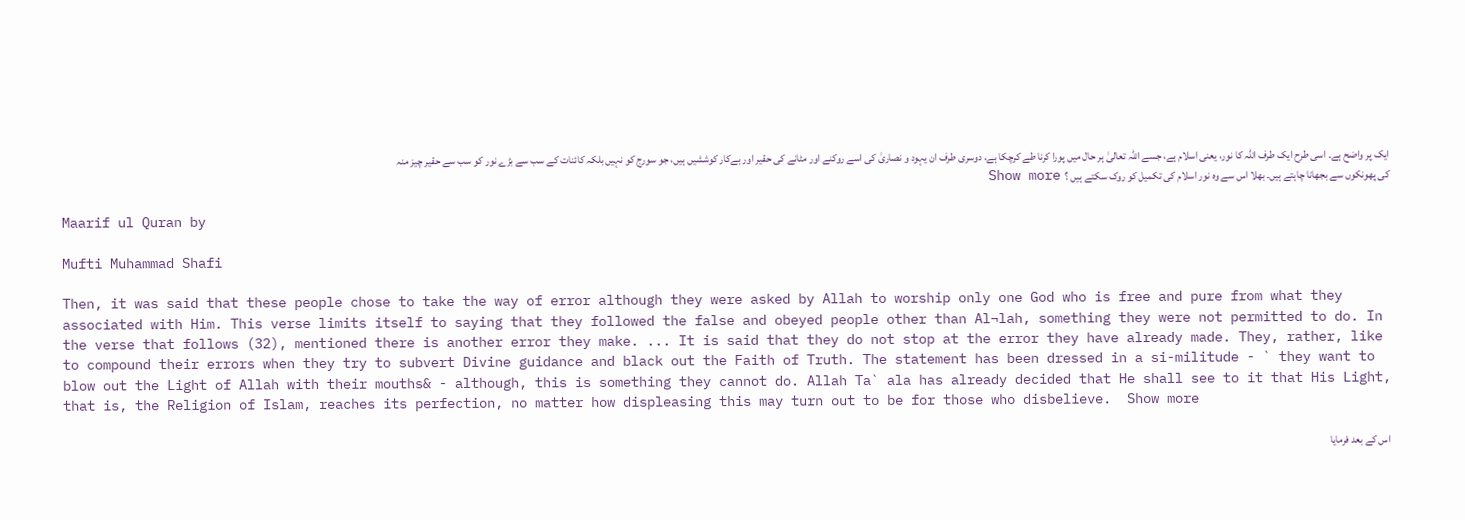ایک پر واضح ہے۔ اسی طرح ایک طرف اللہ کا نور، یعنی اسلام ہے، جسے اللہ تعالیٰ ہر حال میں پورا کرنا طے کرچکا ہے، دوسری طرف ان یہود و نصاریٰ کی اسے روکنے اور مٹانے کی حقیر اور بےکار کوششیں ہیں، جو سورج کو نہیں بلکہ کائنات کے سب سے بڑے نور کو سب سے حقیر چیز منہ کی پھونکوں سے بجھانا چاہتے ہیں۔ بھلا اس سے وہ نور اسلام کی تکمیل کو روک سکتے ہیں ؟  Show more

Maarif ul Quran by

Mufti Muhammad Shafi

Then, it was said that these people chose to take the way of error although they were asked by Allah to worship only one God who is free and pure from what they associated with Him. This verse limits itself to saying that they followed the false and obeyed people other than Al¬lah, something they were not permitted to do. In the verse that follows (32), mentioned there is another error they make. ... It is said that they do not stop at the error they have already made. They, rather, like to compound their errors when they try to subvert Divine guidance and black out the Faith of Truth. The statement has been dressed in a si-militude - ` they want to blow out the Light of Allah with their mouths& - although, this is something they cannot do. Allah Ta` ala has already decided that He shall see to it that His Light, that is, the Religion of Islam, reaches its perfection, no matter how displeasing this may turn out to be for those who disbelieve.  Show more

اس کے بعد فرمایا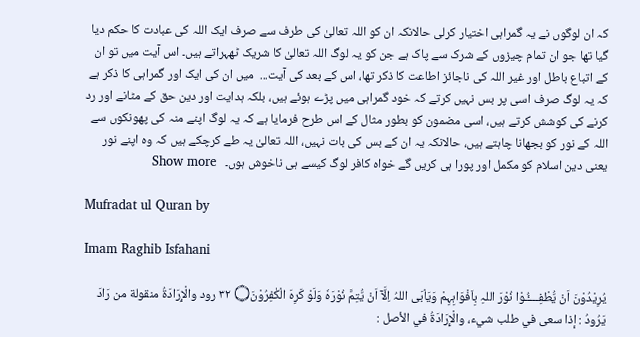کہ ان لوگوں نے یہ گمراہی اختیار کرلی حالانکہ ان کو اللہ تعالیٰ کی طرف سے صرف ایک اللہ کی عبادت کا حکم دیا گیا تھا جو ان تمام چیزوں کے شرک سے پاک ہے جن کو یہ لوگ اللہ تعالیٰ کا شریک ٹھہراتے ہیں۔ اس آیت میں تو ان کے اتباع باطل اور غیر اللہ کی ناجائز اطاعت کا ذکر تھا، اس کے بعد کی آیت...  میں ان کی ایک اور گمراہی کا ذکر ہے کہ یہ لوگ صرف اسی پر بس نہیں کرتے کہ خود گمراہی میں پڑے ہوئے ہیں، بلکہ ہدایت اور دین حق کے مٹانے اور رد کرنے کی کوشش کرتے ہیں، اسی مضمون کو بطور مثال کے اس طرح فرمایا ہے کہ یہ لوگ اپنے منہ کی پھونکوں سے اللہ کے نور کو بجھانا چاہتے ہیں، حالانکہ یہ ان کے بس کی بات نہیں، اللہ تعالیٰ یہ طے کرچکے ہیں کہ وہ اپنے نور یعنی دین اسلام کو مکمل اور پورا ہی کریں گے خواہ کافر لوگ کیسے ہی ناخوش ہوں۔   Show more

Mufradat ul Quran by

Imam Raghib Isfahani

يُرِيْدُوْنَ اَنْ يُّطْفِــــُٔـوْا نُوْرَ اللہِ بِاَفْوَاہِہِمْ وَيَاْبَى اللہُ اِلَّآ اَنْ يُّتِمَّ نُوْرَہٗ وَلَوْ كَرِہَ الْكٰفِرُوْنَ۝ ٣٢ رود والْإِرَادَةُ منقولة من رَادَ يَرُودُ : إذا سعی في طلب شيء، والْإِرَادَةُ في الأصل :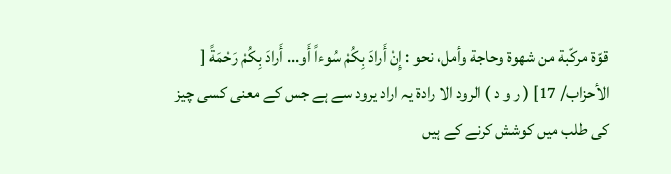قوّة مركّبة من شهوة وحاجة وأمل، نحو : إِنْ أَرادَ بِكُمْ سُوءاً أَو... أَرادَ بِكُمْ رَحْمَةً [ الأحزاب/ 17] ( ر و د ) الرود الا رادۃ یہ اراد یرود سے ہے جس کے معنی کسی چیز کی طلب میں کوشش کرنے کے ہیں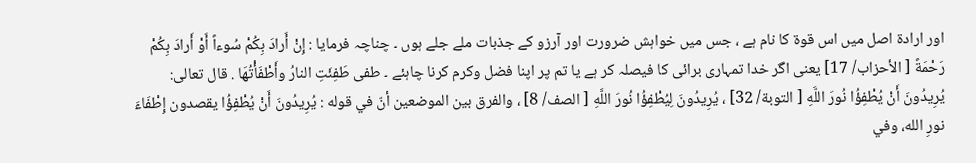اور ارادۃ اصل میں اس قوۃ کا نام ہے ، جس میں خواہش ضرورت اور آرزو کے جذبات ملے جلے ہوں ۔ چناچہ فرمایا : إِنْ أَرادَ بِكُمْ سُوءاً أَوْ أَرادَ بِكُمْ رَحْمَةً [ الأحزاب/ 17] یعنی اگر خدا تمہاری برائی کا فیصلہ کر ہے یا تم پر اپنا فضل وکرم کرنا چاہئے ۔ طفی طَفِئَتِ النارُ وأَطْفَأْتُهَا . قال تعالی: يُرِيدُونَ أَنْ يُطْفِؤُا نُورَ اللَّهِ [ التوبة/ 32] ، يُرِيدُونَ لِيُطْفِؤُا نُورَ اللَّهِ [ الصف/ 8] ، والفرق بين الموضعین أنّ في قوله : يُرِيدُونَ أَنْ يُطْفِؤُا يقصدون إِطْفَاءَ نورِ الله، وفي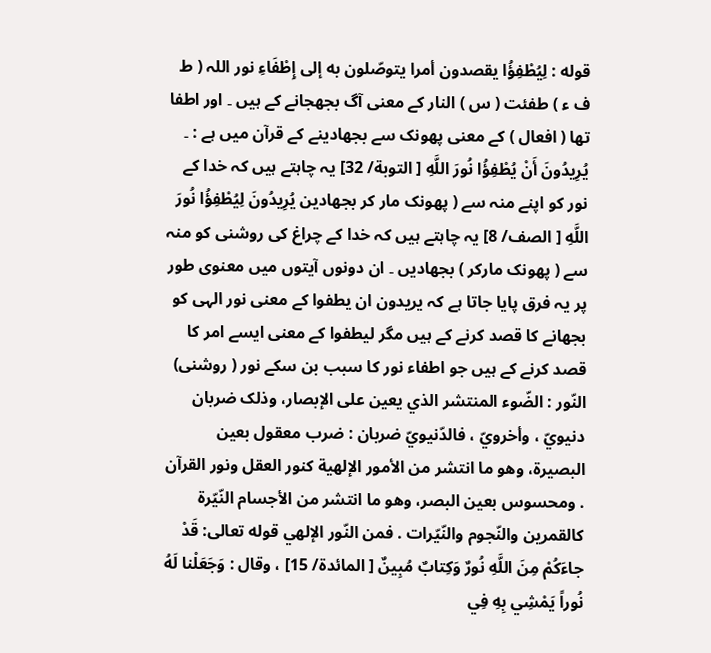قوله : لِيُطْفِؤُا يقصدون أمرا يتوصّلون به إلى إِطْفَاءِ نور اللہ ( ط ف ء ) طفئت ( س ) النار کے معنی آگ بجھجانے کے ہیں ۔ اور اطفا تھا ( افعال ) کے معنی پھونک سے بجھادینے کے قرآن میں ہے : ۔ يُرِيدُونَ أَنْ يُطْفِؤُا نُورَ اللَّهِ [ التوبة/ 32] یہ چاہتے ہیں کہ خدا کے نور کو اپنے منہ سے ( پھونک مار کر بجھادین يُرِيدُونَ لِيُطْفِؤُا نُورَ اللَّهِ [ الصف/ 8] یہ چاہتے ہیں کہ خدا کے چراغ کی روشنی کو منہ سے ( پھونک مارکر ) بجھادیں ۔ ان دونوں آیتوں میں معنوی طور پر یہ فرق پایا جاتا ہے کہ یریدون ان یطفوا کے معنی نور الہی کو بجھانے کا قصد کرنے کے ہیں مگر لیطفوا کے معنی ایسے امر کا قصد کرنے کے ہیں جو اطفاء نور کا سبب بن سکے نور ( روشنی) النّور : الضّوء المنتشر الذي يعين علی الإبصار، وذلک ضربان دنیويّ ، وأخرويّ ، فالدّنيويّ ضربان : ضرب معقول بعین البصیرة، وهو ما انتشر من الأمور الإلهية کنور العقل ونور القرآن . ومحسوس بعین البصر، وهو ما انتشر من الأجسام النّيّرة کالقمرین والنّجوم والنّيّرات . فمن النّور الإلهي قوله تعالی: قَدْ جاءَكُمْ مِنَ اللَّهِ نُورٌ وَكِتابٌ مُبِينٌ [ المائدة/ 15] ، وقال : وَجَعَلْنا لَهُ نُوراً يَمْشِي بِهِ فِي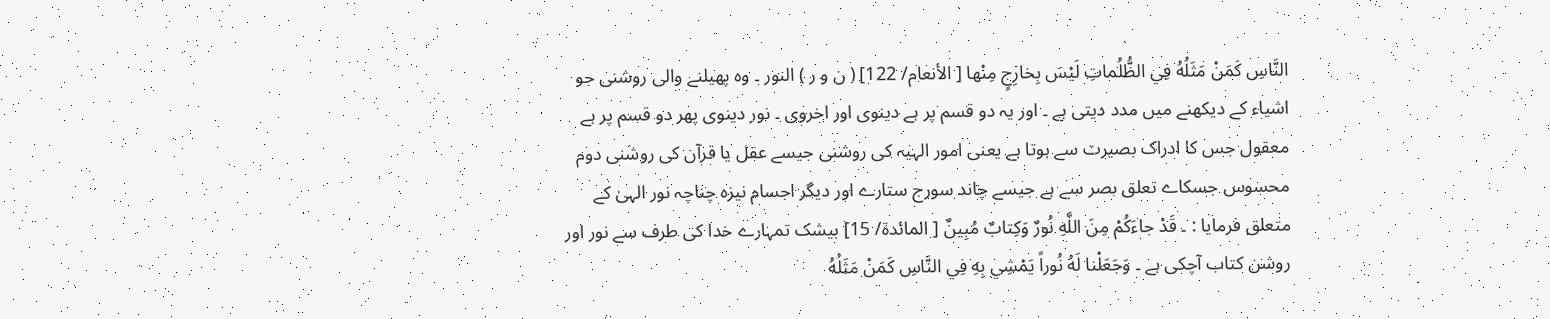النَّاسِ كَمَنْ مَثَلُهُ فِي الظُّلُماتِ لَيْسَ بِخارِجٍ مِنْها [ الأنعام/ 122] ( ن و ر ) النور ۔ وہ پھیلنے والی روشنی جو اشیاء کے دیکھنے میں مدد دیتی ہے ۔ اور یہ دو قسم پر ہے دینوی اور اخروی ۔ نور دینوی پھر دو قسم پر ہے معقول جس کا ادراک بصیرت سے ہوتا ہے یعنی امور الہیہ کی روشنی جیسے عقل یا قرآن کی روشنی دوم محسوس جسکاے تعلق بصر سے ہے جیسے چاند سورج ستارے اور دیگر اجسام نیزہ چناچہ نور الہیٰ کے متعلق فرمایا : ۔ قَدْ جاءَكُمْ مِنَ اللَّهِ نُورٌ وَكِتابٌ مُبِينٌ [ المائدة/ 15] بیشک تمہارے خدا کی طرف سے نور اور روشن کتاب آچکی ہے ۔ وَجَعَلْنا لَهُ نُوراً يَمْشِي بِهِ فِي النَّاسِ كَمَنْ مَثَلُهُ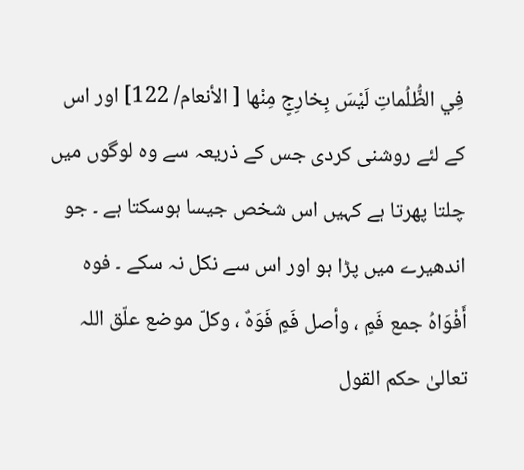فِي الظُّلُماتِ لَيْسَ بِخارِجٍ مِنْها [ الأنعام/ 122] اور اس کے لئے روشنی کردی جس کے ذریعہ سے وہ لوگوں میں چلتا پھرتا ہے کہیں اس شخص جیسا ہوسکتا ہے ۔ جو اندھیرے میں پڑا ہو اور اس سے نکل نہ سکے ۔ فوه أَفْوَاهُ جمع فَمٍ ، وأصل فَمٍ فَوَهٌ ، وكلّ موضع علّق اللہ تعالیٰ حکم القول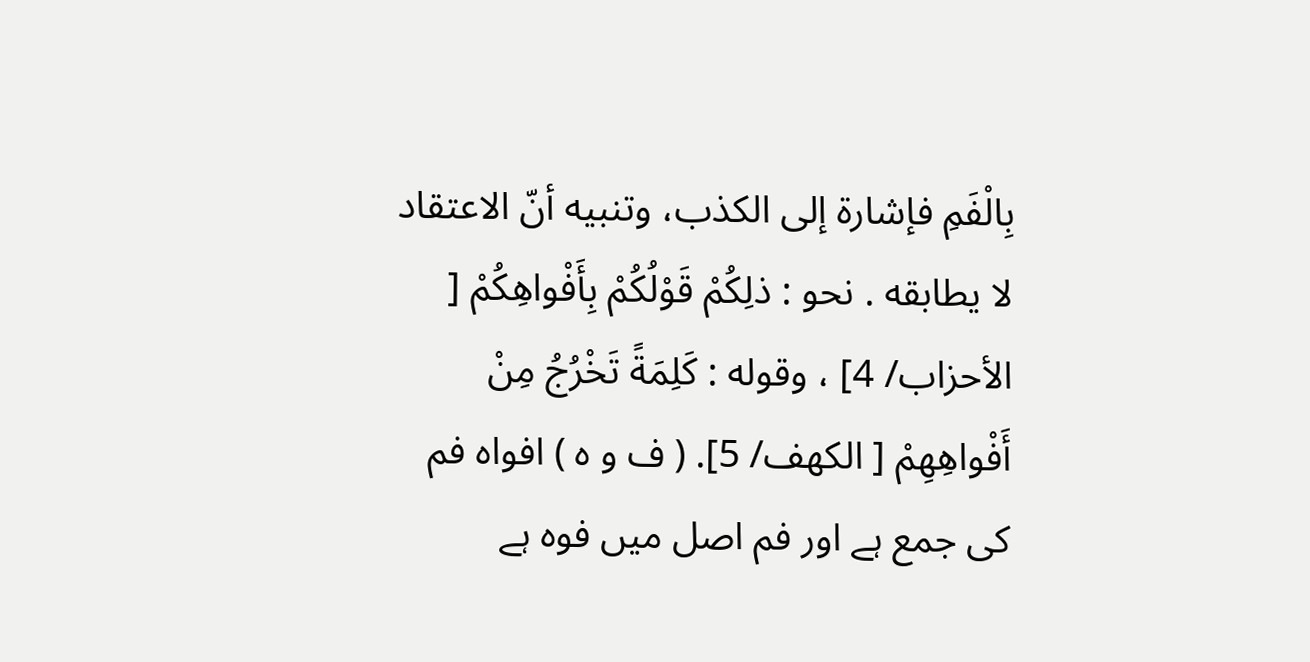بِالْفَمِ فإشارة إلى الکذب، وتنبيه أنّ الاعتقاد لا يطابقه . نحو : ذلِكُمْ قَوْلُكُمْ بِأَفْواهِكُمْ [ الأحزاب/ 4] ، وقوله : كَلِمَةً تَخْرُجُ مِنْ أَفْواهِهِمْ [ الكهف/ 5]. ( ف و ہ ) افواہ فم کی جمع ہے اور فم اصل میں فوہ ہے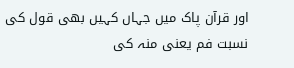اور قرآن پاک میں جہاں کہیں بھی قول کی نسبت فم یعنی منہ کی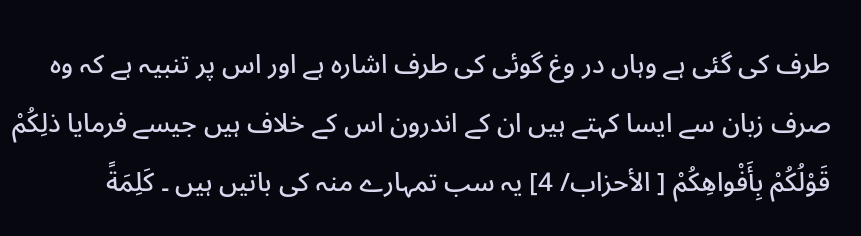طرف کی گئی ہے وہاں در وغ گوئی کی طرف اشارہ ہے اور اس پر تنبیہ ہے کہ وہ صرف زبان سے ایسا کہتے ہیں ان کے اندرون اس کے خلاف ہیں جیسے فرمایا ذلِكُمْ قَوْلُكُمْ بِأَفْواهِكُمْ [ الأحزاب/ 4] یہ سب تمہارے منہ کی باتیں ہیں ۔ كَلِمَةً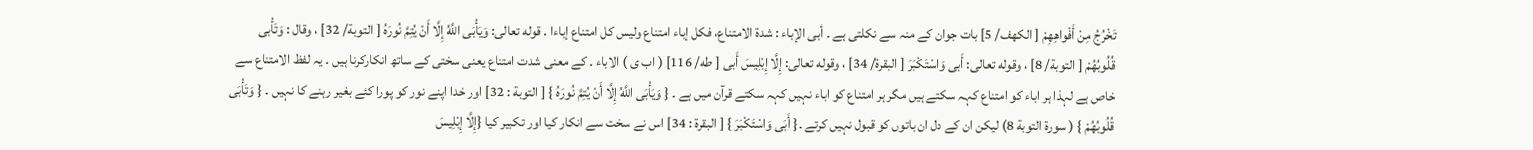تَخْرُجُ مِنْ أَفْواهِهِمْ [ الكهف/ 5] بات جوان کے منہ سے نکلتی ہے ۔ أبى الإباء : شدة الامتناع، فکل إباء امتناع ولیس کل امتناع إباءا . قوله تعالی: وَيَأْبَى اللَّهُ إِلَّا أَنْ يُتِمَّ نُورَهُ [ التوبة/ 32] ، وقال : وَتَأْبى قُلُوبُهُمْ [ التوبة/ 8] ، وقوله تعالی: أَبى وَاسْتَكْبَرَ [ البقرة/ 34] ، وقوله تعالی: إِلَّا إِبْلِيسَ أَبى [ طه/ 116] ( اب ی ) الاباء ۔ کے معنی شدت امتناع یعنی سختی کے ساتھ انکارکرنا ہیں ۔ یہ لفظ الامتناع سے خاص ہے لہذا ہر اباء کو امتناع کہہ سکتے ہیں مگر ہر امتناع کو اباء نہیں کہہ سکتے قرآن میں ہے ۔ { وَيَأْبَى اللَّهُ إِلَّا أَنْ يُتِمَّ نُورَهُ } [ التوبة : 32] اور خدا اپنے نور کو پورا کئے بغیر رہنے کا نہیں ۔ { وَتَأْبَى قُلُوبُهُمْ } ( سورة التوبة 8) لیکن ان کے دل ان باتوں کو قبول نہیں کرتے ۔{ أَبَى وَاسْتَكْبَرَ } [ البقرة : 34] اس نے سخت سے انکار کیا اور تکبیر کیا {إِلَّا إِبْلِيسَ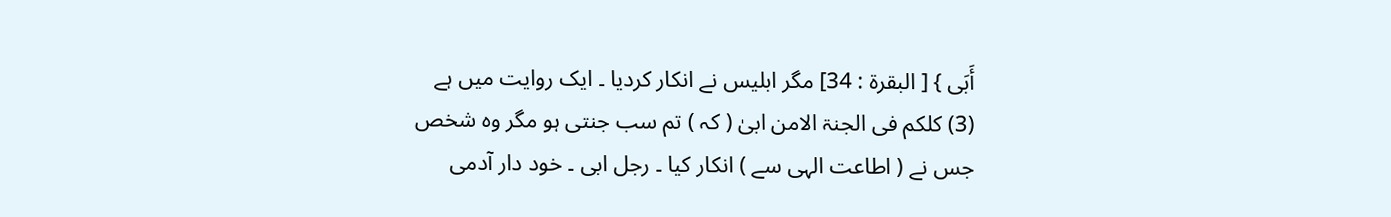أَبَى } [ البقرة : 34] مگر ابلیس نے انکار کردیا ۔ ایک روایت میں ہے (3) کلکم فی الجنۃ الامن ابیٰ ( کہ ) تم سب جنتی ہو مگر وہ شخص جس نے ( اطاعت الہی سے ) انکار کیا ۔ رجل ابی ۔ خود دار آدمی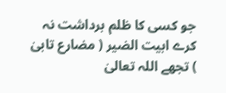جو کسی کا ظلم برداشت نہ کرے ابیت الضیر ( مضارع تابیٰ ) تجھے اللہ تعالیٰ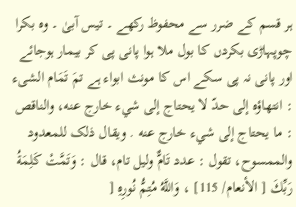ہر قسم کے ضرر سے محفوظ رکھے ۔ تیس آبیٰ ۔ وہ بکرا چوپہاڑی بکردں کا بول ملا ہوا پانی پی کر بیمار ہوجائے اور پانی نہ پی سکے اس کا مونث ابواء ہے تمَ تَمَام الشیء : انتهاؤه إلى حدّ لا يحتاج إلى شيء خارج عنه، والناقص : ما يحتاج إلى شيء خارج عنه . ويقال ذلک للمعدود والممسوح، تقول : عدد تَامٌّ ولیل تام، قال : وَتَمَّتْ كَلِمَةُ رَبِّكَ [ الأنعام/ 115] ، وَاللَّهُ مُتِمُّ نُورِهِ [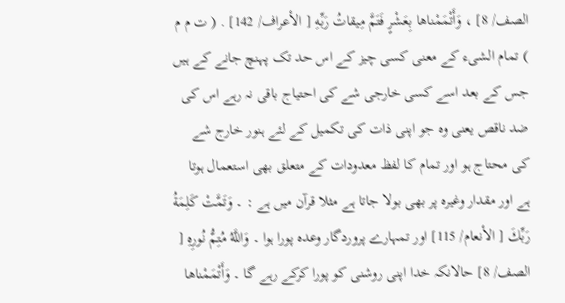الصف/ 8] ، وَأَتْمَمْناها بِعَشْرٍ فَتَمَّ مِيقاتُ رَبِّهِ [ الأعراف/ 142] . ( ت م م ) تمام الشیء کے معنی کسی چیز کے اس حد تک پہنچ جانے کے ہیں جس کے بعد اسے کسی خارجی شے کی احتیاج باقی نہ رہے اس کی ضد ناقص یعنی وہ جو اپنی ذات کی تکمیل کے لئے ہنور خارج شے کی محتاج ہو اور تمام کا لفظ معدودات کے متعلق بھی استعمال ہوتا ہے اور مقدار وغیرہ پر بھی بولا جاتا ہے مثلا قرآن میں ہے : ۔ وَتَمَّتْ كَلِمَةُ رَبِّكَ [ الأنعام/ 115] اور تمہارے پروردگار وعدہ پورا ہوا ۔ وَاللَّهُ مُتِمُّ نُورِهِ [ الصف/ 8] حالانکہ خدا اپنی روشنی کو پورا کرکے رہے گا ۔ وَأَتْمَمْناها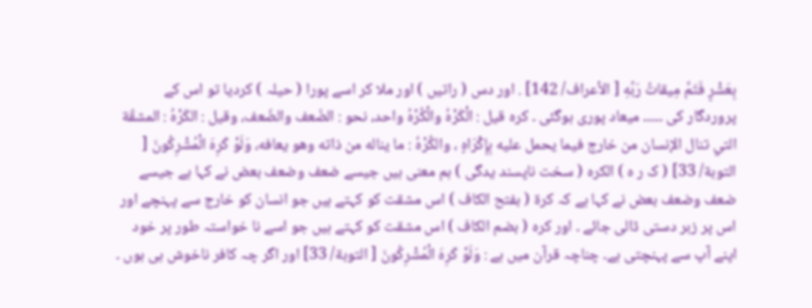بِعَشْرٍ فَتَمَّ مِيقاتُ رَبِّهِ [ الأعراف/ 142] . اور دس ( راتیں ) اور ملا کر اسے پورا ( حیلہ ) کردیا تو اس کے پروردگار کی ۔۔۔۔۔ میعاد پوری ہوگئی ۔ كره قيل : الْكَرْهُ والْكُرْهُ واحد، نحو : الضّعف والضّعف، وقیل : الكَرْهُ : المشقّة التي تنال الإنسان من خارج فيما يحمل عليه بِإِكْرَاهٍ ، والکُرْهُ : ما يناله من ذاته وهو يعافه، وَلَوْ كَرِهَ الْمُشْرِكُونَ [ التوبة/ 33] ( ک ر ہ ) الکرہ ( سخت ناپسند یدگی ) ہم معنی ہیں جیسے ضعف وضعف بعض نے کہا ہے جیسے ضعف وضعف بعض نے کہا ہے کہ کرۃ ( بفتح الکاف ) اس مشقت کو کہتے ہیں جو انسان کو خارج سے پہنچے اور اس پر زبر دستی ڈالی جائے ۔ اور کرہ ( بضم الکاف ) اس مشقت کو کہتے ہیں جو اسے نا خواستہ طور پر خود اپنے آپ سے پہنچتی ہے۔ چناچہ قرآن میں ہے : وَلَوْ كَرِهَ الْمُشْرِكُونَ [ التوبة/ 33] اور اگر چہ کافر ناخوش ہی ہوں ۔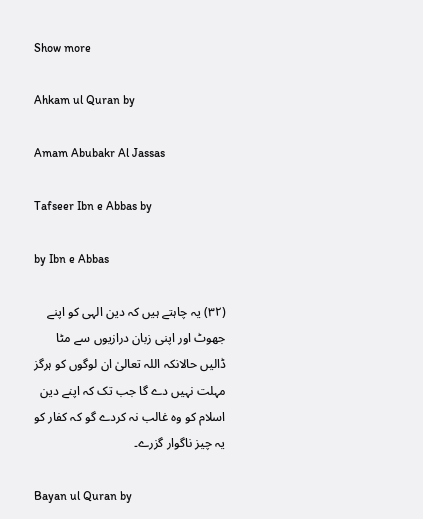Show more

Ahkam ul Quran by

Amam Abubakr Al Jassas

Tafseer Ibn e Abbas by

by Ibn e Abbas

(٣٢) یہ چاہتے ہیں کہ دین الہی کو اپنے جھوٹ اور اپنی زبان درازیوں سے مٹا ڈالیں حالانکہ اللہ تعالیٰ ان لوگوں کو ہرگز مہلت نہیں دے گا جب تک کہ اپنے دین اسلام کو وہ غالب نہ کردے گو کہ کفار کو یہ چیز ناگوار گزرے۔

Bayan ul Quran by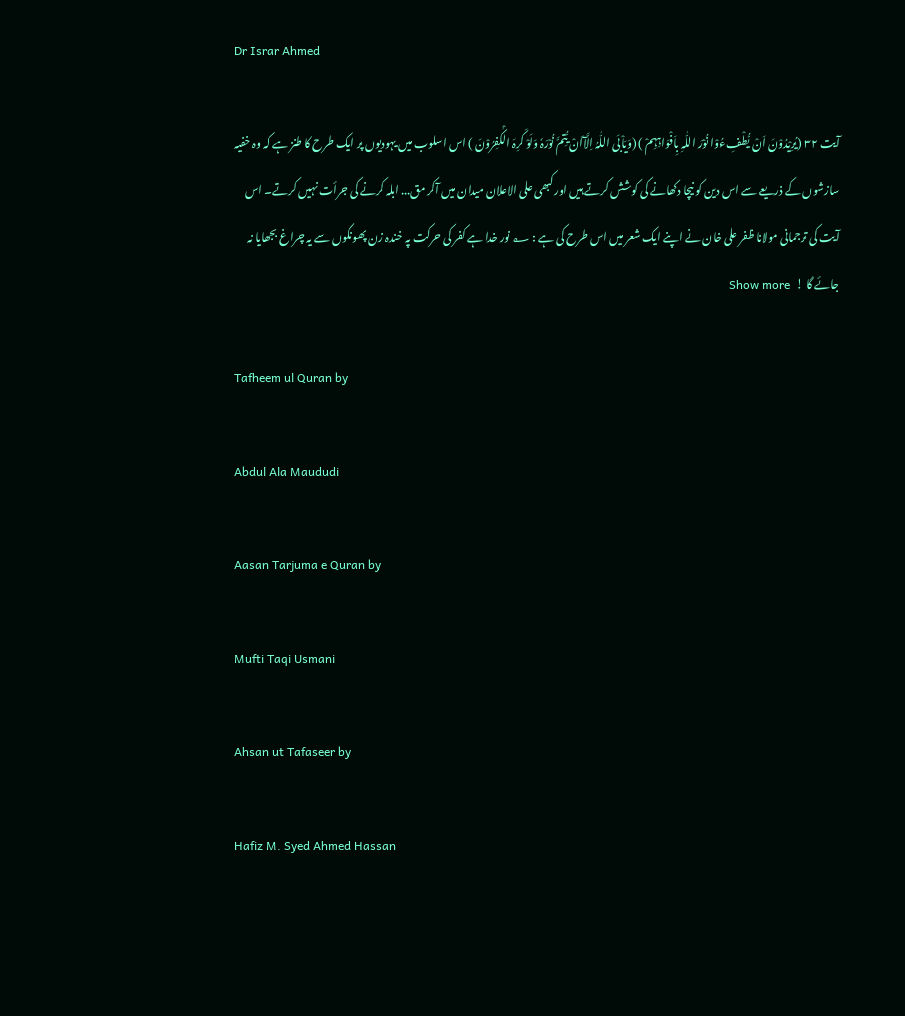Dr Israr Ahmed

آیت ٣٢ (یُرِیْدُوْنَ اَنْ یُّطْفِءُوْا نُوْرَ اللّٰہِ بِاَفْوَاہِہِمْ ) (وَیَاْبَی اللّٰہُ اِلَّآاَنْ یُّتِمَّ نُوْرَہٗ وَلَوْ کَرِہَ الْکٰفِرُوْنَ ) اس اسلوب میں یہودیوں پر ایک طرح کا طنز ہے کہ وہ خفیہ سازشوں کے ذریعے سے اس دین کو نیچا دکھانے کی کوشش کرتے ہیں اور کبھی علی الاعلان میدان میں آکر مق... ابلہ کرنے کی جرأت نہیں کرتے۔ اس آیت کی ترجمانی مولانا ظفر علی خان نے اپنے ایک شعر میں اس طرح کی ہے : ؂ نور خدا ہے کفر کی حرکت پہ خندہ زن پھونکوں سے یہ چراغ بجھایا نہ جائے گا !   Show more

Tafheem ul Quran by

Abdul Ala Maududi

Aasan Tarjuma e Quran by

Mufti Taqi Usmani

Ahsan ut Tafaseer by

Hafiz M. Syed Ahmed Hassan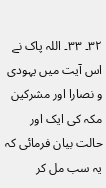٣٢۔ ٣٣۔ اللہ پاک نے اس آیت میں یہودی و نصارا اور مشرکین مکہ کی ایک اور حالت بیان فرمائی کہ یہ سب مل کر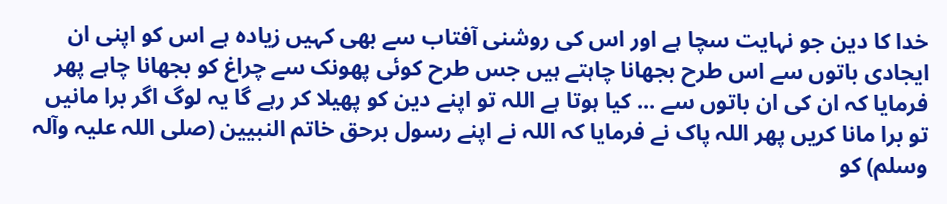خدا کا دین جو نہایت سچا ہے اور اس کی روشنی آفتاب سے بھی کہیں زیادہ ہے اس کو اپنی ان ایجادی باتوں سے اس طرح بجھانا چاہتے ہیں جس طرح کوئی پھونک سے چراغ کو بجھانا چاہے پھر فرمایا کہ ان کی ان باتوں سے ... کیا ہوتا ہے اللہ تو اپنے دین کو پھیلا کر رہے گا یہ لوگ اگر برا مانیں تو برا مانا کریں پھر اللہ پاک نے فرمایا کہ اللہ نے اپنے رسول برحق خاتم النبیین (صلی اللہ علیہ وآلہ وسلم) کو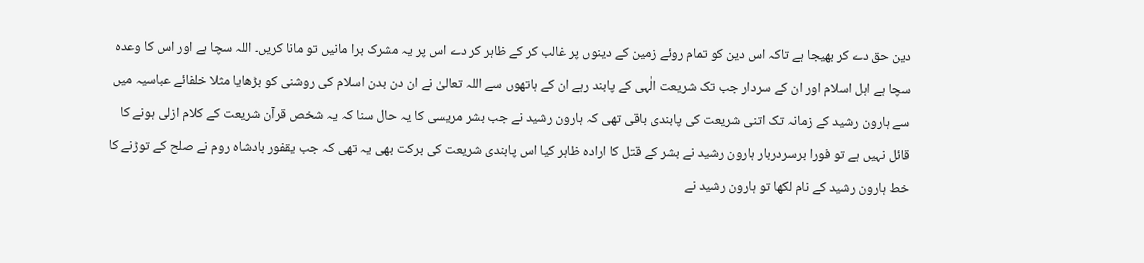دین حق دے کر بھیجا ہے تاکہ اس دین کو تمام روئے زمین کے دینوں پر غالب کر کے ظاہر کر دے اس پر یہ مشرک برا مانیں تو مانا کریں۔ اللہ سچا ہے اور اس کا وعدہ سچا ہے اہل اسلام اور ان کے سردار جب تک شریعت الٰہی کے پابند رہے ان کے ہاتھوں سے اللہ تعالیٰ نے ان دن بدن اسلام کی روشنی کو بڑھایا مثلا خلفائے عباسیہ میں سے ہارون رشید کے زمانہ تک اتنی شریعت کی پابندی باقی تھی کہ ہارون رشید نے جب بشر مریسی کا یہ حال سنا کہ یہ شخص قرآن شریعت کے کلام ازلی ہونے کا قائل نہیں ہے تو فورا برسردربار ہارون رشید نے بشر کے قتل کا ارادہ ظاہر کیا اس پابندی شریعت کی برکت بھی یہ تھی کہ جب یقفور بادشاہ روم نے صلح کے توڑنے کا خط ہارون رشید کے نام لکھا تو ہارون رشید نے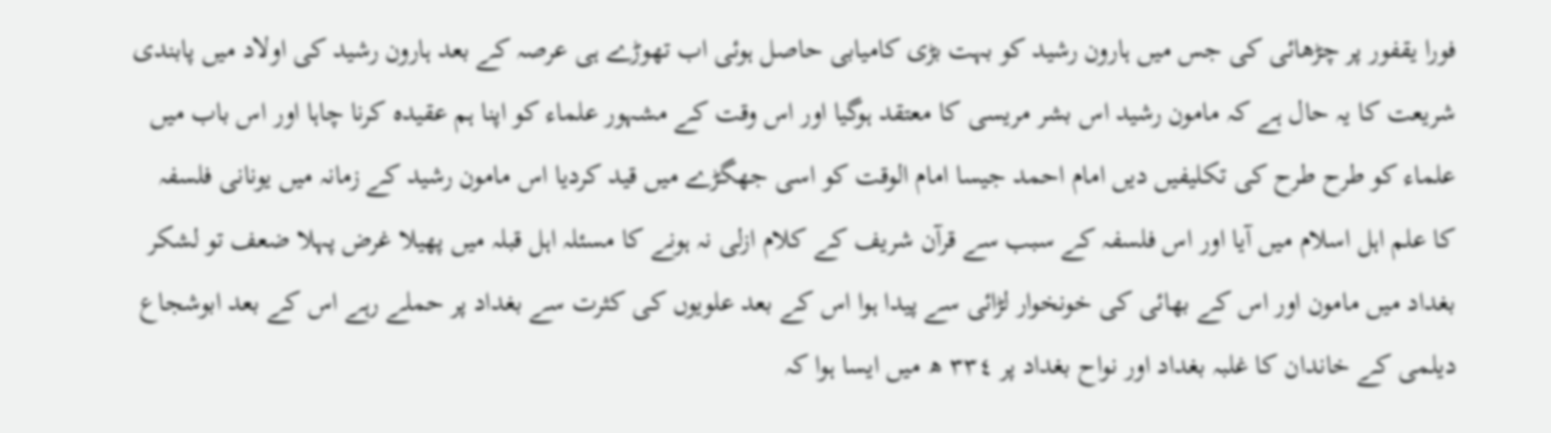فورا یقفور پر چڑھائی کی جس میں ہارون رشید کو بہت بڑی کامیابی حاصل ہوئی اب تھوڑے ہی عرصہ کے بعد ہارون رشید کی اولاد میں پابندی شریعت کا یہ حال ہے کہ مامون رشید اس بشر مریسی کا معتقد ہوگیا اور اس وقت کے مشہور علماء کو اپنا ہم عقیدہ کرنا چاہا اور اس باب میں علماء کو طرح طرح کی تکلیفیں دیں امام احمد جیسا امام الوقت کو اسی جھگڑے میں قید کردیا اس مامون رشید کے زمانہ میں یونانی فلسفہ کا علم اہل اسلام میں آیا اور اس فلسفہ کے سبب سے قرآن شریف کے کلام ازلی نہ ہونے کا مسئلہ اہل قبلہ میں پھیلا غرض پہلا ضعف تو لشکر بغداد میں مامون اور اس کے بھائی کی خونخوار لڑائی سے پیدا ہوا اس کے بعد علویوں کی کثرت سے بغداد پر حملے رہے اس کے بعد ابوشجاع دیلمی کے خاندان کا غلبہ بغداد اور نواح بغداد پر ٣٣٤ ھ میں ایسا ہوا کہ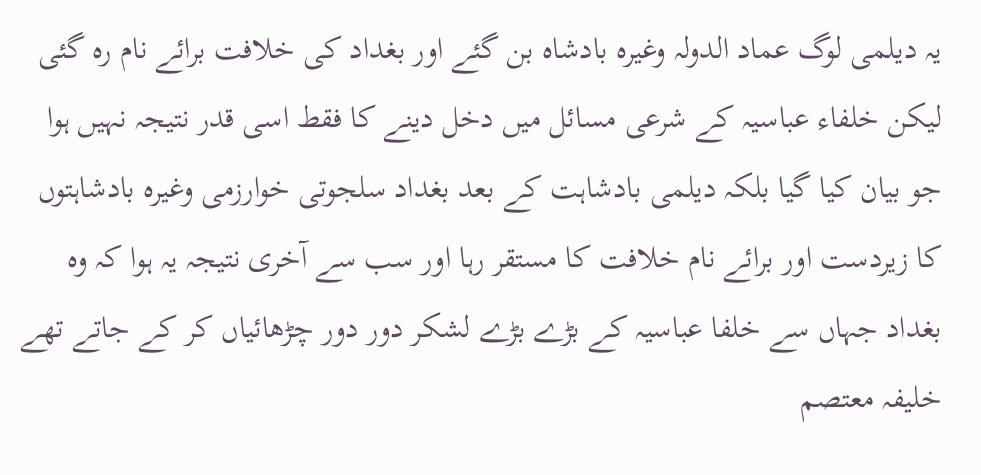یہ دیلمی لوگ عماد الدولہ وغیرہ بادشاہ بن گئے اور بغداد کی خلافت برائے نام رہ گئی لیکن خلفاء عباسیہ کے شرعی مسائل میں دخل دینے کا فقط اسی قدر نتیجہ نہیں ہوا جو بیان کیا گیا بلکہ دیلمی بادشاہت کے بعد بغداد سلجوتی خوارزمی وغیرہ بادشاہتوں کا زیردست اور برائے نام خلافت کا مستقر رہا اور سب سے آخری نتیجہ یہ ہوا کہ وہ بغداد جہاں سے خلفا عباسیہ کے بڑے بڑے لشکر دور دور چڑھائیاں کر کے جاتے تھے خلیفہ معتصم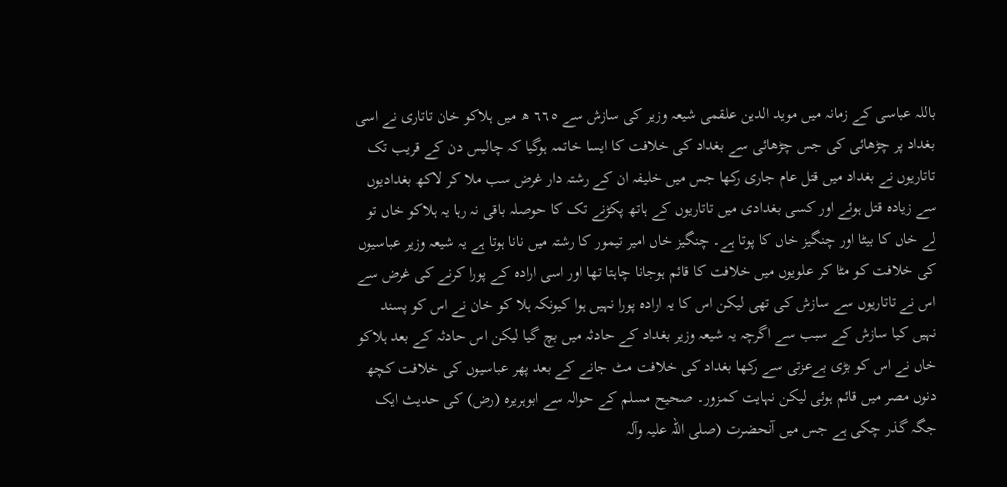باللہ عباسی کے زمانہ میں موید الدین علقمی شیعہ وزیر کی سازش سے ٦٦٥ ھ میں ہلاکو خان تاتاری نے اسی بغداد پر چڑھائی کی جس چڑھائی سے بغداد کی خلافت کا ایسا خاتمہ ہوگیا کہ چالیس دن کے قریب تک تاتاریوں نے بغداد میں قتل عام جاری رکھا جس میں خلیفہ ان کے رشتہ دار غرض سب ملا کر لاکھ بغدادیوں سے زیادہ قتل ہوئے اور کسی بغدادی میں تاتاریوں کے ہاتھ پکڑنے تک کا حوصلہ باقی نہ رہا یہ ہلاکو خاں تو لے خاں کا بیٹا اور چنگیز خاں کا پوتا ہے۔ چنگیز خاں امیر تیمور کا رشتہ میں نانا ہوتا ہے یہ شیعہ وزیر عباسیوں کی خلافت کو مٹا کر علویوں میں خلافت کا قائم ہوجانا چاہتا تھا اور اسی ارادہ کے پورا کرنے کی غرض سے اس نے تاتاریوں سے سازش کی تھی لیکن اس کا یہ ارادہ پورا نہیں ہوا کیونکہ ہلا کو خان نے اس کو پسند نہیں کیا سازش کے سبب سے اگرچہ یہ شیعہ وزیر بغداد کے حادثہ میں بچ گیا لیکن اس حادثہ کے بعد ہلاکو خاں نے اس کو بڑی بےعزتی سے رکھا بغداد کی خلافت مٹ جانے کے بعد پھر عباسیوں کی خلافت کچھ دنوں مصر میں قائم ہوئی لیکن نہایت کمزور۔ صحیح مسلم کے حوالہ سے ابوہریرہ (رض) کی حدیث ایک جگہ گذر چکی ہے جس میں آنحضرت (صلی اللہ علیہ وآلہ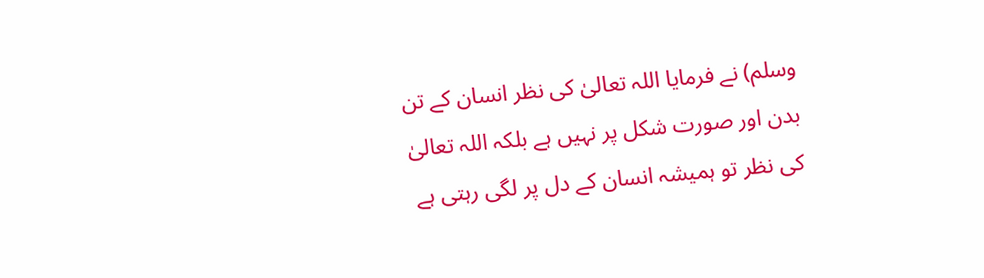وسلم) نے فرمایا اللہ تعالیٰ کی نظر انسان کے تن بدن اور صورت شکل پر نہیں ہے بلکہ اللہ تعالیٰ کی نظر تو ہمیشہ انسان کے دل پر لگی رہتی ہے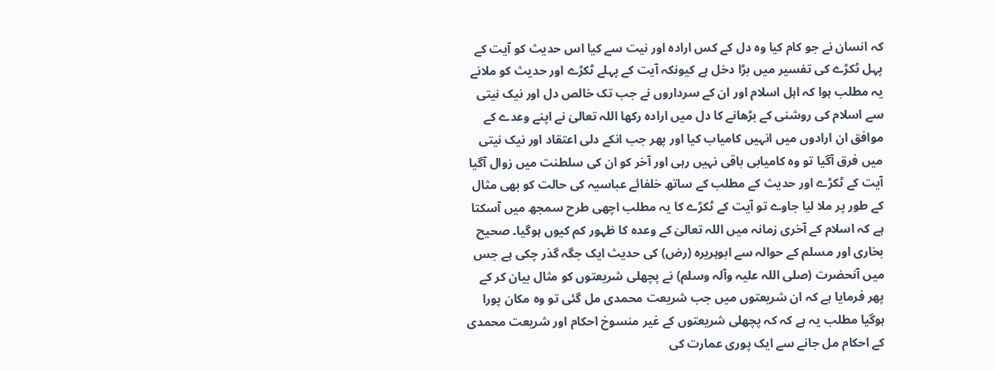کہ انسان نے جو کام کیا وہ دل کے کس ارادہ اور نیت سے کیا اس حدیث کو آیت کے پہل ٹکڑے کی تفسیر میں بڑا دخل ہے کیونکہ آیت کے پہلے ٹکڑے اور حدیث کو ملانے یہ مطلب ہوا کہ اہل اسلام اور ان کے سرداروں نے جب تک خالص دل اور نیک نیتی سے اسلام کی روشنی کے بڑھانے کا دل میں ارادہ رکھا اللہ تعالیٰ نے اپنے وعدے کے موافق ان ارادوں میں انہیں کامیاب کیا اور پھر جب انکے دلی اعتقاد اور نیک نیتی میں فرق آگیا تو وہ کامیابی باقی نہیں رہی اور آخر کو ان کی سلطنت میں زوال آگیا آیت کے ٹکڑے اور حدیث کے مطلب کے ساتھ خلفائے عباسیہ کی حالت کو بھی مثال کے طور پر ملا لیا جاوے تو آیت کے ٹکڑے کا یہ مطلب اچھی طرح سمجھ میں آسکتا ہے کہ اسلام کے آخری زمانہ میں اللہ تعالیٰ کے وعدہ کا ظہور کم کیوں ہوگیا۔ صحیح بخاری اور مسلم کے حوالہ سے ابوہریرہ (رض) کی حدیث ایک جگہ گذر چکی ہے جس میں آنحضرت (صلی اللہ علیہ وآلہ وسلم) نے پچھلی شریعتوں کو مثال بیان کر کے پھر فرمایا ہے کہ ان شریعتوں میں جب شریعت محمدی مل گئی تو وہ مکان پورا ہوگیا مطلب یہ ہے کہ کہ پچھلی شریعتوں کے غیر منسوخ احکام اور شریعت محمدی کے احکام مل جانے سے ایک پوری عمارت کی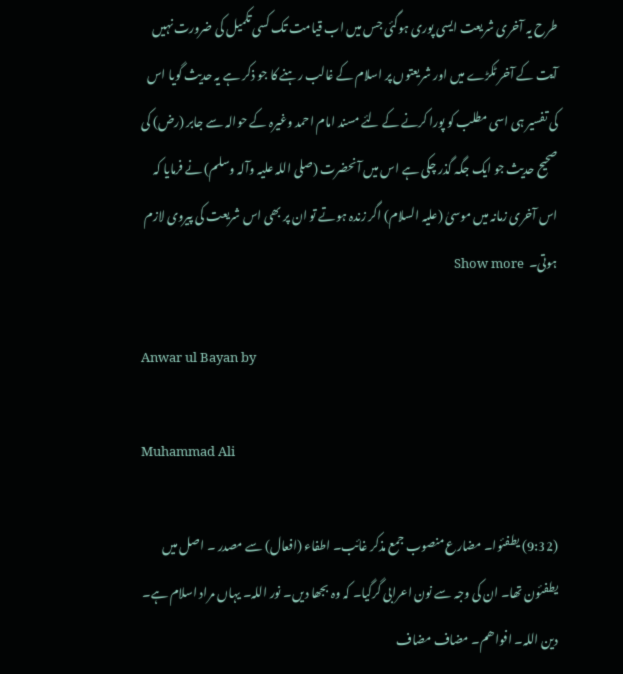طرح یہ آخری شریعت ایسی پوری ہوگئی جس میں اب قیامت تک کسی تکمیل کی ضرورت نہیں آیت کے آخر ٹکڑے میں اور شریعتوں پر اسلام کے غالب رہنے کا جو ذکر ہے یہ حدیث گویا اس کی تفسیر ہی اسی مطلب کو پورا کرنے کے لئے مسند امام احمد وغیرہ کے حوالہ سے جابر (رض) کی صحیح حدیث جو ایک جگہ گذر چکی ہے اس میں آنحضرت (صلی اللہ علیہ وآلہ وسلم) نے فرمایا کہ اس آخری زمانہ میں موسیٰ (علیہ السلام) اگر زندہ ہوتے تو ان پر بھی اس شریعت کی پیروی لازم ہوتی۔  Show more

Anwar ul Bayan by

Muhammad Ali

(9:32) یطفئوا۔ مضارع منصوب جمع مذکر غائب۔ اطفاء (افعال) سے مصدر ۔ اصل میں یطفئون تھا۔ ان کی وجہ سے نون اعرابی گرگیا۔ کہ وہ بجھا دیں۔ نور اللہ۔ یہاں مراد اسلام ہے۔ دین اللہ۔ افواھم۔ مضاف مضاف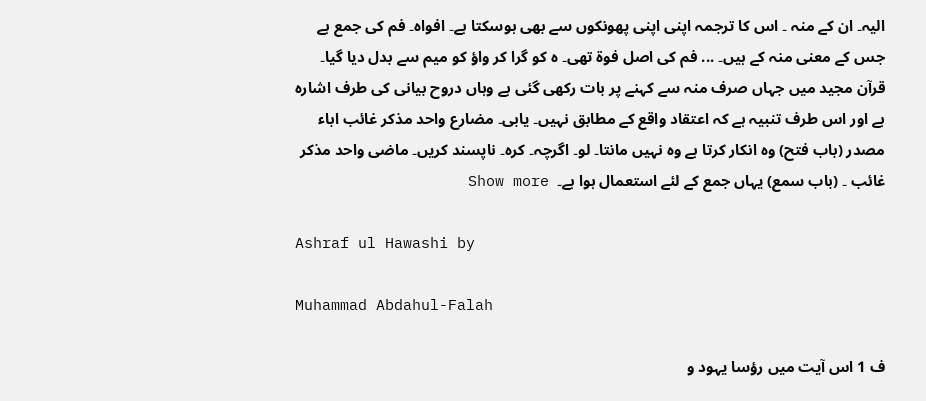الیہ۔ ان کے منہ ۔ اس کا ترجمہ اپنی اپنی پھونکوں سے بھی ہوسکتا ہے۔ افواہ۔ فم کی جمع ہے جس کے معنی منہ کے ہیں۔ ... فم کی اصل فوۃ تھی۔ ہ کو گرا کر واؤ کو میم سے بدل دیا گیا۔ قرآن مجید میں جہاں صرف منہ سے کہنے پر بات رکھی گئی ہے وہاں دروح بیانی کی طرف اشارہ ہے اور اس طرف تنبیہ ہے کہ اعتقاد واقع کے مطابق نہیں۔ یابی۔ مضارع واحد مذکر غائب اباء مصدر (باب فتح) وہ انکار کرتا ہے وہ نہیں مانتا۔ لو۔ اگرچہ۔ کرہ۔ ناپسند کریں۔ ماضی واحد مذکر غائب ۔ (باب سمع) یہاں جمع کے لئے استعمال ہوا ہے۔  Show more

Ashraf ul Hawashi by

Muhammad Abdahul-Falah

ف 1 اس آیت میں رؤسا یہود و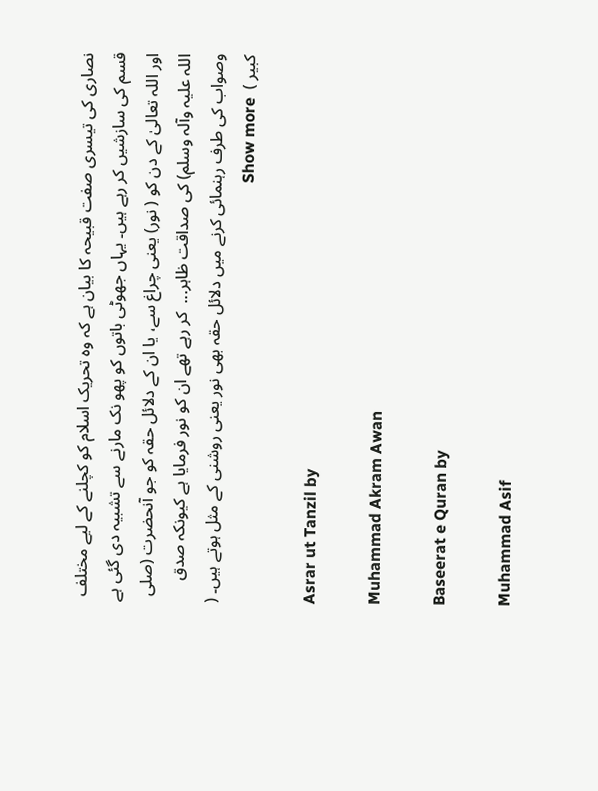نصاری کی تیسری صفت قبیحہ کا بیان ہے کہ وہ تحریک اسلام کو کچلنے کے لیے مختلف قسم کی سازشیں کر رہے ہیں۔ یہاں جھوٹی باتوں کو پھو نک مارنے سے تشبیہ دی گئی ہے اور اللہ تعالیٰ کے دن کو ( نور) یعنی چراغ سے، یا ان کے دلائل حقہ کو جو آنحضرت (صلی اللہ علیہ وآلہ وسلم) کی صداقت ظاہر...  کر رہے تھے ان کو نور فرمایا ہے کیونکہ صدق وصواب کی طرف رہنمائی کرنے میں دلائل حقہ بھی نور یعنی روشنی کے مثل ہوتے ہیں۔ ( کبیر )  Show more

Asrar ut Tanzil by

Muhammad Akram Awan

Baseerat e Quran by

Muhammad Asif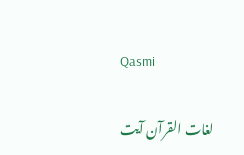Qasmi

لغات القرآن آیت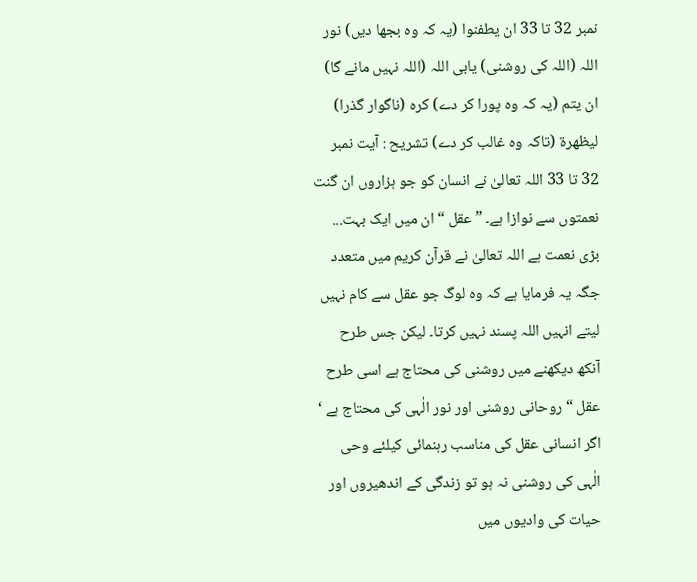نمبر 32 تا 33 ان یطفنوا (یہ کہ وہ بجھا دیں) نور اللہ (اللہ کی روشنی) یابی اللہ (اللہ نہیں مانے گا) ان یتم (یہ کہ وہ پورا کر دے) کرہ (ناگوار گذرا) لیظھرۃ (تاکہ وہ غالب کر دے) تشریح : آیت نمبر 32 تا 33 اللہ تعالیٰ نے انسان کو جو ہزاروں ان گنت نعمتوں سے نوازا ہے۔ ” عقل “ ان میں ایک بہت...  بڑی نعمت ہے اللہ تعالیٰ نے قرآن کریم میں متعدد جگہ یہ فرمایا ہے کہ وہ لوگ جو عقل سے کام نہیں لیتے انہیں اللہ پسند نہیں کرتا۔ لیکن جس طرح آنکھ دیکھنے میں روشنی کی محتاج ہے اسی طرح عقل “ روحانی روشنی اور نور الٰہی کی محتاج ہے ‘ اگر انسانی عقل کی مناسب رہنمائی کیلئے وحی الٰہی کی روشنی نہ ہو تو زندگی کے اندھیروں اور حیات کی وادیوں میں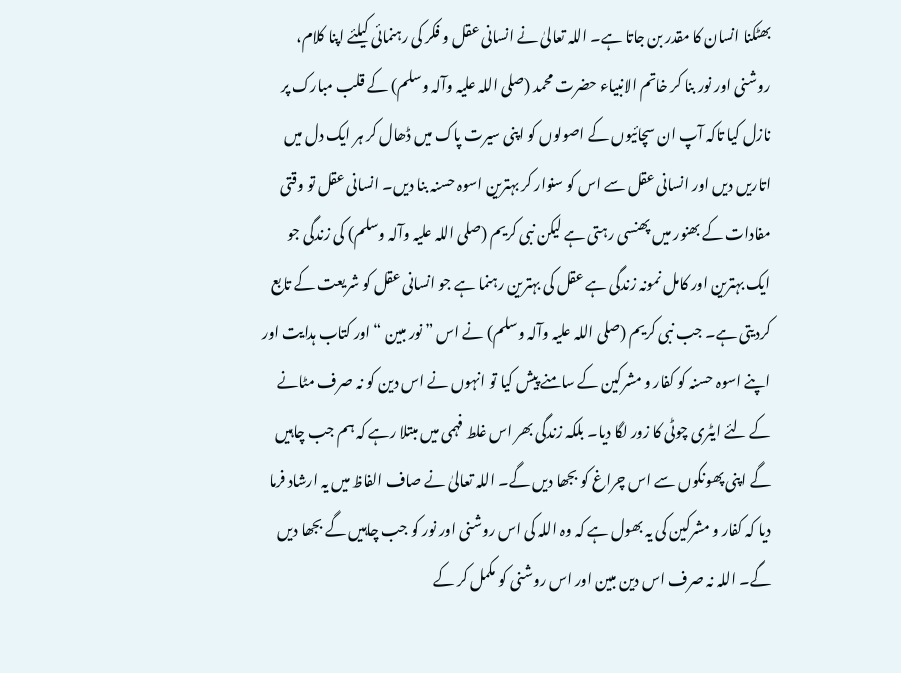بھٹکنا انسان کا مقدر بن جاتا ہے۔ اللہ تعالیٰ نے انسانی عقل و فکر کی رہنمائی کیلئے اپنا کلام، روشنی اور نور بنا کر خاتم الانبیاء حضرت محمد (صلی اللہ علیہ وآلہ وسلم) کے قلب مبارک پر نازل کیا تاکہ آپ ان سچائیوں کے اصولوں کو اپنی سیرت پاک میں ڈھال کر ہر ایک دل میں اتاریں دیں اور انسانی عقل سے اس کو سنوار کر بہترین اسوہ حسنہ بنا دیں۔ انسانی عقل تو وقتی مفادات کے بھنور میں پھنسی رہتی ہے لیکن نبی کریم (صلی اللہ علیہ وآلہ وسلم) کی زندگی جو ایک بہترین اور کامل نمونہ زندگی ہے عقل کی بہترین رہنما ہے جو انسانی عقل کو شریعت کے تابع کردیتی ہے۔ جب نبی کریم (صلی اللہ علیہ وآلہ وسلم) نے اس ” نور مبین “ اور کتاب ہدایت اور اپنے اسوہ حسنہ کو کفار و مشرکین کے سامنے پیش کیا تو انہوں نے اس دین کو نہ صرف مٹانے کے لئے ایٹری چوٹی کا زور لگا دیا۔ بلکہ زندگی بھر اس غلط فہمی میں مبتلا رہے کہ ہم جب چاہیں گے اپنی پھونکوں سے اس چراغ کو بجھا دیں گے۔ اللہ تعالیٰ نے صاف الفاظ میں یہ ارشاد فرما دیا کہ کفار و مشرکین کی یہ بھول ہے کہ وہ اللہ کی اس روشنی اور نور کو جب چاہیں گے بجھا دیں گے۔ اللہ نہ صرف اس دین مبین اور اس روشنی کو مکمل کر کے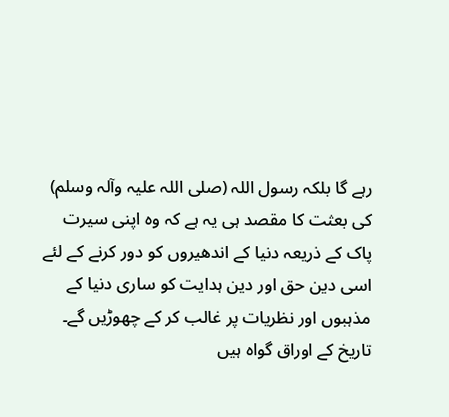رہے گا بلکہ رسول اللہ (صلی اللہ علیہ وآلہ وسلم) کی بعثت کا مقصد ہی یہ ہے کہ وہ اپنی سیرت پاک کے ذریعہ دنیا کے اندھیروں کو دور کرنے کے لئے اسی دین حق اور دین ہدایت کو ساری دنیا کے مذہبوں اور نظریات پر غالب کر کے چھوڑیں گے۔ تاریخ کے اوراق گواہ ہیں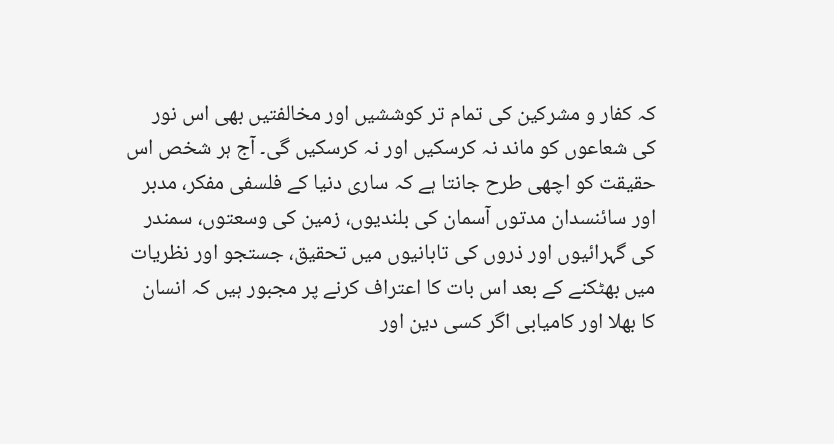کہ کفار و مشرکین کی تمام تر کوششیں اور مخالفتیں بھی اس نور کی شعاعوں کو ماند نہ کرسکیں اور نہ کرسکیں گی۔ آج ہر شخص اس حقیقت کو اچھی طرح جانتا ہے کہ ساری دنیا کے فلسفی مفکر، مدبر اور سائنسدان مدتوں آسمان کی بلندیوں، زمین کی وسعتوں، سمندر کی گہرائیوں اور ذروں کی تابانیوں میں تحقیق، جستجو اور نظریات میں بھٹکنے کے بعد اس بات کا اعتراف کرنے پر مجبور ہیں کہ انسان کا بھلا اور کامیابی اگر کسی دین اور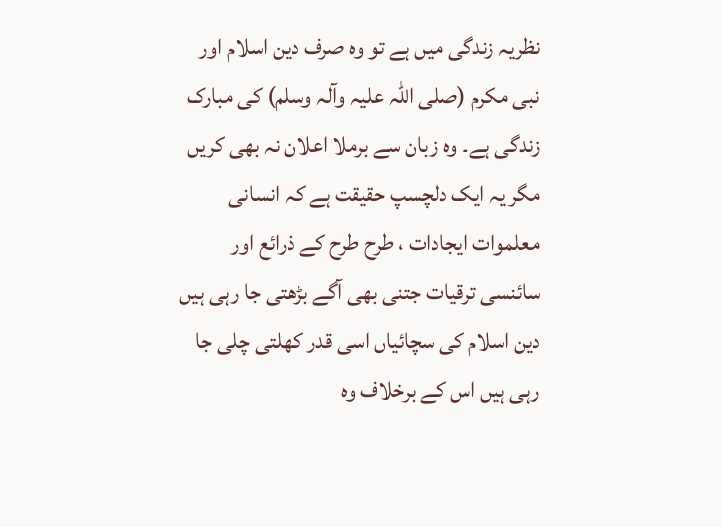نظریہ زندگی میں ہے تو وہ صرف دین اسلام اور نبی مکرم (صلی اللہ علیہ وآلہ وسلم) کی مبارک زندگی ہے۔ وہ زبان سے برملا اعلان نہ بھی کریں مگر یہ ایک دلچسپ حقیقت ہے کہ انسانی معلموات ایجادات ، طرح طرح کے ذرائع اور سائنسی ترقیات جتنی بھی آگے بڑھتی جا رہی ہیں دین اسلام کی سچائیاں اسی قدر کھلتی چلی جا رہی ہیں اس کے برخلاف وہ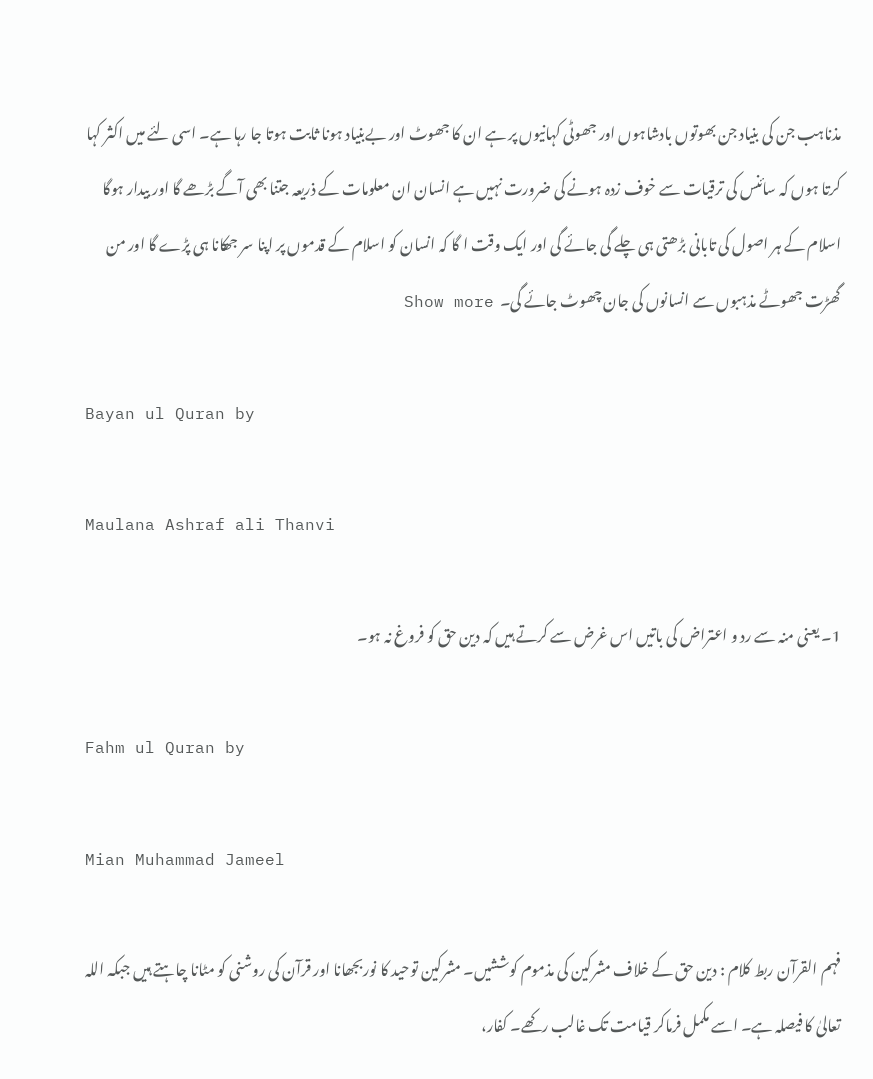مذناہب جن کی بنیاد جن بھوتوں بادشاہوں اور جھوٹی کہانیوں پر ہے ان کا جھوٹ اور بےبنیاد ہونا ثابت ہوتا جا رہا ہے۔ اسی لئے میں اکثر کہا کرتا ہوں کہ سائنس کی ترقیات سے خوف زدہ ہونے کی ضرورت نہیں ہے انسان ان معلومات کے ذریعہ جتنا بھی آگے بڑھے گا اور بیدار ہوگا اسلام کے ہر اصول کی تابانی بڑھتی ہی چلے گی جائے گی اور ایک وقت ا گا کہ انسان کو اسلام کے قدموں پر اپنا سر جھکانا ہی پڑے گا اور من گھڑت جھوٹے مذہبوں سے انسانوں کی جان چھوٹ جائے گی۔  Show more

Bayan ul Quran by

Maulana Ashraf ali Thanvi

1۔ یعنی منہ سے رد و اعتراض کی باتیں اس غرض سے کرتے ہیں کہ دین حق کو فروغ نہ ہو۔

Fahm ul Quran by

Mian Muhammad Jameel

فہم القرآن ربط کلام : دین حق کے خلاف مشرکین کی مذموم کوششیں۔ مشرکین توحید کا نوربجھانا اور قرآن کی روشنی کو مٹانا چاہتے ہیں جبکہ اللہ تعالیٰ کا فیصلہ ہے۔ اسے مکمل فرماکر قیامت تک غالب رکھے۔ کفار،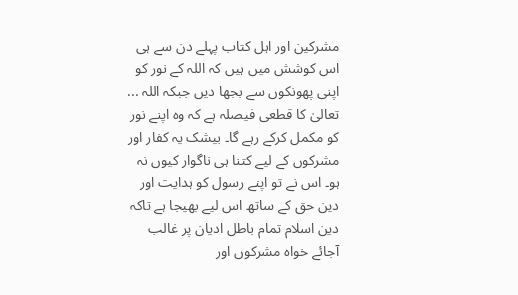مشرکین اور اہل کتاب پہلے دن سے ہی اس کوشش میں ہیں کہ اللہ کے نور کو اپنی پھونکوں سے بجھا دیں جبکہ اللہ ... تعالیٰ کا قطعی فیصلہ ہے کہ وہ اپنے نور کو مکمل کرکے رہے گا۔ بیشک یہ کفار اور مشرکوں کے لیے کتنا ہی ناگوار کیوں نہ ہو۔ اس نے تو اپنے رسول کو ہدایت اور دین حق کے ساتھ اس لیے بھیجا ہے تاکہ دین اسلام تمام باطل ادیان پر غالب آجائے خواہ مشرکوں اور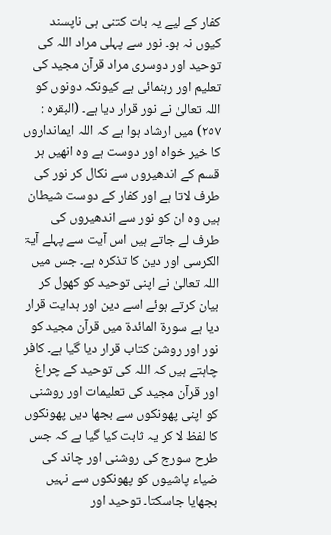کفار کے لیے یہ بات کتنی ہی ناپسند کیوں نہ ہو۔ نور سے پہلی مراد اللہ کی توحید اور دوسری مراد قرآن مجید کی تعلیم اور رہنمائی ہے کیونکہ دونوں کو اللہ تعالیٰ نے نور قرار دیا ہے۔ (البقرہ : ٢٥٧) میں ارشاد ہوا ہے کہ اللہ ایمانداروں کا خیر خواہ اور دوست ہے وہ انھیں ہر قسم کے اندھیروں سے نکال کر نور کی طرف لاتا ہے اور کفار کے دوست شیطان ہیں وہ ان کو نور سے اندھیروں کی طرف لے جاتے ہیں اس آیت سے پہلے آیۃ الکرسی اور دین کا تذکرہ ہے۔ جس میں اللہ تعالیٰ نے اپنی توحید کو کھول کر بیان کرتے ہوئے اسے دین اور ہدایت قرار دیا ہے سورة المائدۃ میں قرآن مجید کو نور اور روشن کتاب قرار دیا گیا ہے۔ کافر چاہتے ہیں کہ اللہ کی توحید کے چراغ اور قرآن مجید کی تعلیمات اور روشنی کو اپنی پھونکوں سے بجھا دیں پھونکوں کا لفظ لا کر یہ ثابت کیا گیا ہے کہ جس طرح سورج کی روشنی اور چاند کی ضیاء پاشیوں کو پھونکوں سے نہیں بجھایا جاسکتا۔ توحید اور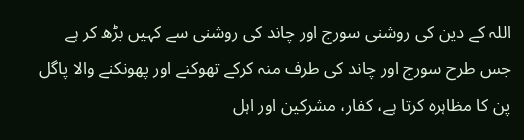اللہ کے دین کی روشنی سورج اور چاند کی روشنی سے کہیں بڑھ کر ہے جس طرح سورج اور چاند کی طرف منہ کرکے تھوکنے اور پھونکنے والا پاگل پن کا مظاہرہ کرتا ہے، کفار، مشرکین اور اہل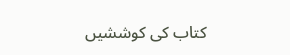کتاب کی کوششیں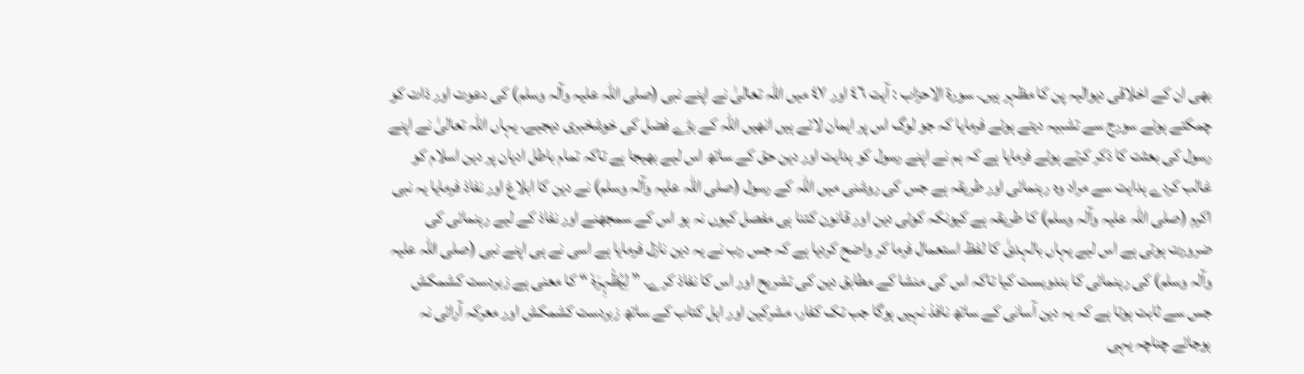بھی ان کے اخلاقی دیوالیہ پن کا مظہر ہیں۔ سورة الاحزاب : آیت ٤٦ اور ٤٧ میں اللہ تعالیٰ نے اپنے نبی (صلی اللہ علیہ وآلہ وسلم) کی دعوت اور ذات کو چمکتے ہوئے سورج سے تشبیہ دیتے ہوئے فرمایا کہ جو لوگ اس پر ایمان لاتے ہیں انھیں اللہ کے بڑے فضل کی خوشخبری دیجیے۔ یہاں اللہ تعالیٰ نے اپنے رسول کی بعثت کا ذکر کرتے ہوئے فرمایا ہے کہ ہم نے اپنے رسول کو ہدایت اور دین حق کے ساتھ اس لیے بھیجا ہے تاکہ تمام باطل ادیان پر دین اسلام کو غالب کردے ہدایت سے مراد وہ رہنمائی اور طریقہ ہے جس کی روشنی میں اللہ کے رسول (صلی اللہ علیہ وآلہ وسلم) نے دین کا ابلاغ اور نفاذ فرمایا یہ نبی اکرم (صلی اللہ علیہ وآلہ وسلم) کا طریقہ ہے کیونکہ کوئی دین اور قانون کتنا ہی مفصل کیوں نہ ہو اس کے سمجھنے اور نفاذ کے لیے رہنمائی کی ضرورت ہوتی ہے اس لیے یہاں بالہدیٰ کا لفظ استعمال فرما کر واضح کردیا ہے کہ جس رب نے یہ دین نازل فرمایا ہے اسی نے ہی اپنے نبی (صلی اللہ علیہ وآلہ وسلم) کی رہنمائی کا بندوبست کیا تاکہ اس کی منشا کے مطابق دین کی تشریح اور اس کا نفاذ کرے۔ ” لِیُظْہِرَہٗ “ کا معنی ہے زبردست کشمکش جس سے ثابت ہوتا ہے کہ یہ دین آسانی کے ساتھ نافذ نہیں ہوگا جب تک کفار، مشرکین اور اہل کتاب کے ساتھ زبردست کشمکش اور معرکہ آرائی نہ ہوجائے چناچہ یہی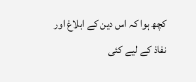کچھ ہوا کہ اس دین کے ابلاغ اور نفاذ کے لیے کئی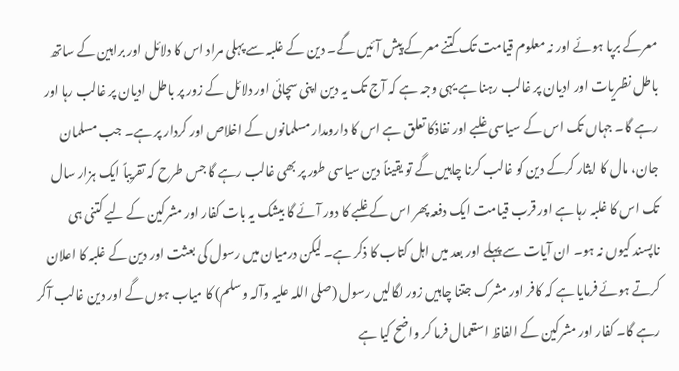معرکے برپا ہوئے اور نہ معلوم قیامت تک کتنے معرکے پیش آئیں گے۔ دین کے غلبہ سے پہلی مراد اس کا دلائل اور براہین کے ساتھ باطل نظریات اور ادیان پر غالب رہنا ہے یہی وجہ ہے کہ آج تک یہ دین اپنی سچائی اور دلائل کے زور پر باطل ادیان پر غالب رہا اور رہے گا۔ جہاں تک اس کے سیاسی غلبے اور نفاذکا تعلق ہے اس کا دارومدار مسلمانوں کے اخلاص اور کردار پر ہے۔ جب مسلمان جان، مال کا ایثار کرکے دین کو غالب کرنا چاہیں گے تو یقیناً دین سیاسی طور پر بھی غالب رہے گا جس طرح کہ تقریباً ایک ہزار سال تک اس کا غلبہ رہا ہے اور قرب قیامت ایک دفعہ پھر اس کے غلبے کا دور آئے گا بیشک یہ بات کفار اور مشرکین کے لیے کتنی ہی ناپسند کیوں نہ ہو۔ ان آیات سے پہلے اور بعد میں اہل کتاب کا ذکر ہے۔ لیکن درمیان میں رسول کی بعثت اور دین کے غلبہ کا اعلان کرتے ہوئے فرمایا ہے کہ کافر اور مشرک جتنا چاہیں زور لگالیں رسول (صلی اللہ علیہ وآلہ وسلم) کا میاب ہوں گے اور دین غالب آکر رہے گا۔ کفار اور مشرکین کے الفاظ استعمال فرما کر واضح کیا ہے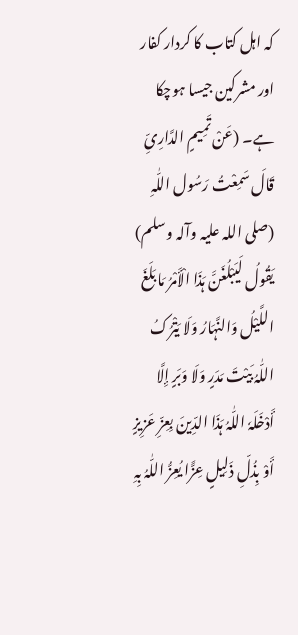کہ اہل کتاب کا کردار کفار اور مشرکین جیسا ہوچکا ہے۔ (عَنْ تَمِیمٍ الدَّارِیِّ قَالَ سَمِعْتُ رَسُول اللّٰہِ (صلی اللہ علیہ وآلہ وسلم) یَقُولُ لَیَبْلُغَنَّ ہَذَا الْأَمْرُ مَا بَلَغَ اللَّیْلُ وَالنَّہَارُ وَلَا یَتْرُکُ اللّٰہُ بَیْتَ مَدَرٍ وَلَا وَبَرٍ إِلَّا أَدْخَلَہٗ اللّٰہُ ہَذَا الدِّینَ بِعِزِّ عَزِیزٍ أَوْ بِذُلِّ ذَلِیلٍ عِزًّا یُعِزُّ اللّٰہُ بِہِ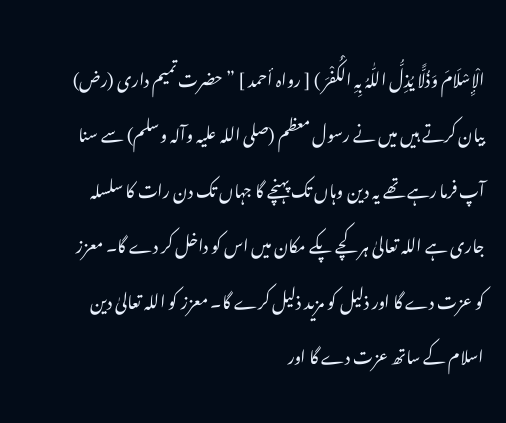الْإِسْلَامَ وَذُلًّا یُذِلُّ اللّٰہُ بِہِ الْکُفْرَ ) [ رواہ أحمد ] ” حضرت تمیم داری (رض) بیان کرتے ہیں میں نے رسول معظم (صلی اللہ علیہ وآلہ وسلم) سے سنا آپ فرما رہے تھے یہ دین وہاں تک پہنچے گا جہاں تک دن رات کا سلسلہ جاری ہے اللہ تعالیٰ ہر کچے پکے مکان میں اس کو داخل کر دے گا۔ معزز کو عزت دے گا اور ذلیل کو مزید ذلیل کرے گا۔ معزز کو اللہ تعالیٰ دین اسلام کے ساتھ عزت دے گا اور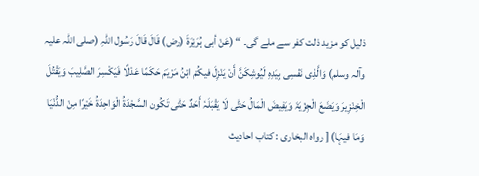ذلیل کو مزید ذلت کفر سے ملے گی۔ “ (عَنْ أبی ہُرَیْرَۃَ (رض) قَالَ قَالَ رَسُول اللّٰہِ (صلی اللہ علیہ وآلہ وسلم) وَالَّذِی نَفْسِی بِیَدِہِ لَیُوشِکَنَّ أَنْ یَنْزِلَ فیکُمْ ابْنُ مَرْیَمَ حَکَمًا عَدْلًا فَیَکْسِرَ الصَّلِیبَ وَیَقْتُلَ الْخِنْزِیرَ وَیَضَعَ الْجِزْیَۃَ وَیَفِیضَ الْمَالُ حَتّٰی لَا یَقْبَلَہٗ أَحَدٌ حَتّٰی تَکُون السَّجْدَۃُ الْوَاحِدَۃُ خَیْرًا مِنْ الدُّنْیَا وَمَا فیہَا) [ رواہ البخاری : کتاب احادیث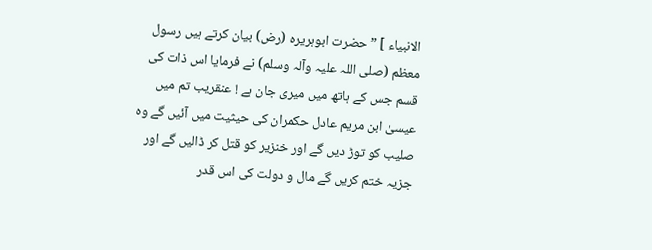الانبیاء ] ” حضرت ابوہریرہ (رض) بیان کرتے ہیں رسول معظم (صلی اللہ علیہ وآلہ وسلم) نے فرمایا اس ذات کی قسم جس کے ہاتھ میں میری جان ہے ! عنقریب تم میں عیسیٰ ابن مریم عادل حکمران کی حیثیت میں آئیں گے وہ صلیب کو توڑ دیں گے اور خنزیر کو قتل کر ڈالیں گے اور جزیہ ختم کریں گے مال و دولت کی اس قدر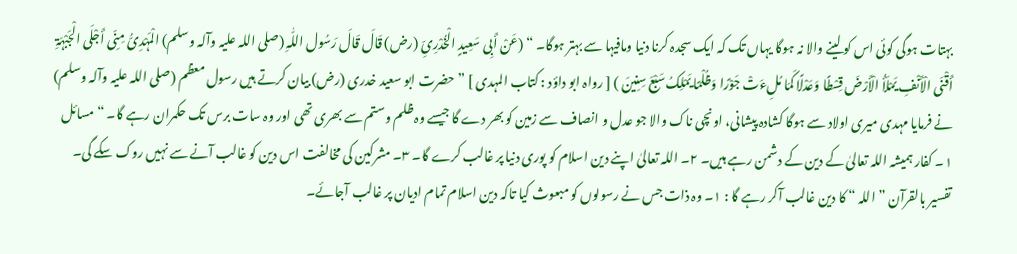بہتات ہوگی کوئی اس کو لینے والا نہ ہوگا یہاں تک کہ ایک سجدہ کرنا دنیا ومافیہا سے بہتر ہوگا۔ “ (عَنْ أَبِی سَعِیدٍ الْخُدْرِیِّ (رض) قَالَ قَالَ رَسُول اللّٰہِ (صلی اللہ علیہ وآلہ وسلم) الْمَہْدِیُّ مِنِّی أَجْلَی الْجَبْہَۃِ أَقْنَی الْأَنْفِ یَمْلَأُ الْأَرْضَ قِسْطًا وَعَدْلًا کَمَا مُلِءَتْ جَوْرًا وَظُلْمًا یَمْلِکُ سَبْعَ سِنِینَ ) [ رواہ ابو داؤد : کتاب المہدی ] ” حضرت ابو سعید خدری (رض) بیان کرتے ہیں رسول معظم (صلی اللہ علیہ وآلہ وسلم) نے فرمایا مہدی میری اولاد سے ہوگا کشادہ پیشانی، اونچی ناک والا جو عدل و انصاف سے زمین کو بھر دے گا جیسے وہ ظلم وستم سے بھری تھی اور وہ سات برس تک حکمران رہے گا۔ “ مسائل ١۔ کفار ہمیشہ اللہ تعالیٰ کے دین کے دشمن رہے ہیں۔ ٢۔ اللہ تعالیٰ اپنے دین اسلام کو پوری دنیا پر غالب کرے گا۔ ٣۔ مشرکین کی مخالفت اس دین کو غالب آنے سے نہیں روک سکے گی۔ تفسیر بالقرآن ” اللہ “ کا دین غالب آکر رہے گا : ١۔ وہ ذات جس نے رسولوں کو مبعوث کیا تاکہ دین اسلام تمام ادیان پر غالب آجائے۔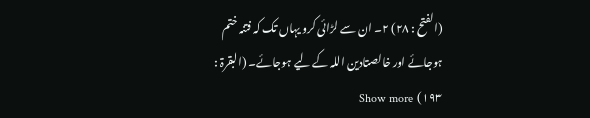(الفتح : ٢٨) ٢۔ ان سے لڑائی کرو یہاں تک کہ فتنہ ختم ہوجائے اور خالصتادین اللہ کے لیے ہوجائے۔ (البقرۃ : ١٩٣)  Show more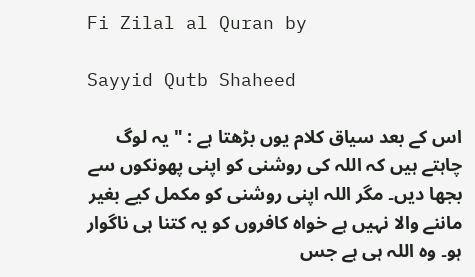Fi Zilal al Quran by

Sayyid Qutb Shaheed

اس کے بعد سیاق کلام یوں بڑھتا ہے : " یہ لوگ چاہتے ہیں کہ اللہ کی روشنی کو اپنی پھونکوں سے بجھا دیں۔ مگر اللہ اپنی روشنی کو مکمل کیے بغیر ماننے والا نہیں ہے خواہ کافروں کو یہ کتنا ہی ناگوار ہو۔ وہ اللہ ہی ہے جس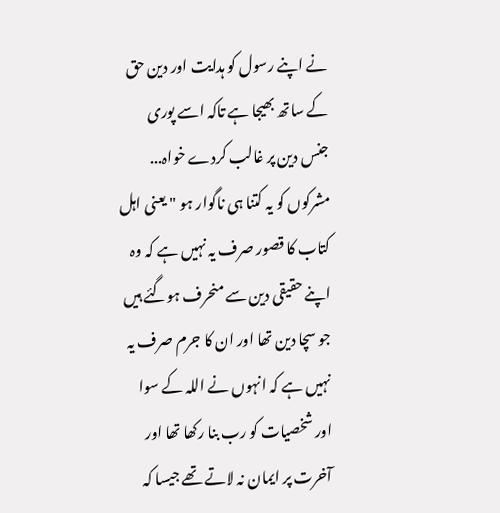نے اپنے رسول کو ہدایت اور دین حق کے ساتھ بھیجا ہے تاکہ اسے پوری جنس دین پر غالب کردے خواہ...  مشرکوں کو یہ کتنا ہی ناگوار ہو " یعنی اہل کتاب کا قصور صرف یہ نہیں ہے کہ وہ اپنے حقیقی دین سے منحرف ہوگئے ہیں جو سچا دین تھا اور ان کا جرم صرف یہ نہیں ہے کہ انہوں نے اللہ کے سوا اور شخصیات کو رب بنا رکھا تھا اور آخرت پر ایمان نہ لاتے تھے جیسا کہ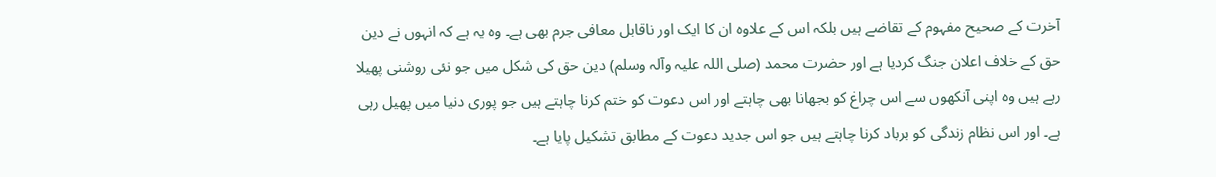آخرت کے صحیح مفہوم کے تقاضے ہیں بلکہ اس کے علاوہ ان کا ایک اور ناقابل معافی جرم بھی ہے۔ وہ یہ ہے کہ انہوں نے دین حق کے خلاف اعلان جنگ کردیا ہے اور حضرت محمد (صلی اللہ علیہ وآلہ وسلم) دین حق کی شکل میں جو نئی روشنی پھیلا رہے ہیں وہ اپنی آنکھوں سے اس چراغ کو بجھانا بھی چاہتے اور اس دعوت کو ختم کرنا چاہتے ہیں جو پوری دنیا میں پھیل رہی ہے۔ اور اس نظام زندگی کو برباد کرنا چاہتے ہیں جو اس جدید دعوت کے مطابق تشکیل پایا ہے۔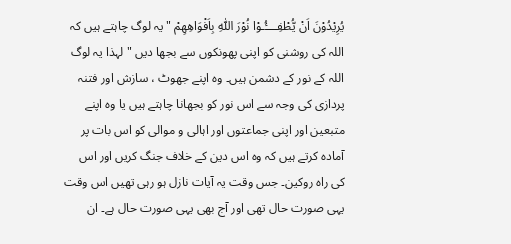يُرِيْدُوْنَ اَنْ يُّطْفِــــُٔـوْا نُوْرَ اللّٰهِ بِاَفْوَاهِهِمْ " یہ لوگ چاہتے ہیں کہ اللہ کی روشنی کو اپنی پھونکوں سے بجھا دیں " لہذا یہ لوگ اللہ کے نور کے دشمن ہیں۔ وہ اپنے جھوٹ ، سازش اور فتنہ پردازی کی وجہ سے اس نور کو بجھانا چاہتے ہیں یا وہ اپنے متبعین اور اپنی جماعتوں اور اہالی و موالی کو اس بات پر آمادہ کرتے ہیں کہ وہ اس دین کے خلاف جنگ کریں اور اس کی راہ روکین۔ جس وقت یہ آیات نازل ہو رہی تھیں اس وقت یہی صورت حال تھی اور آج بھی یہی صورت حال ہے۔ ان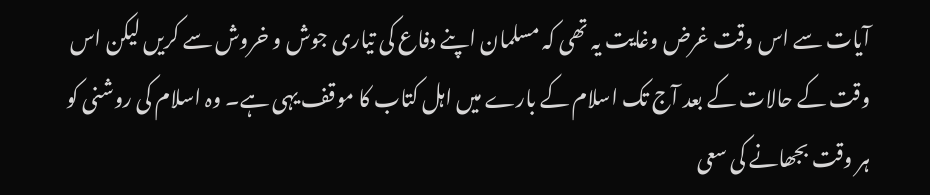آیات سے اس وقت غرض وغایت یہ تھی کہ مسلمان اپنے دفاع کی تیاری جوش و خروش سے کریں لیکن اس وقت کے حالات کے بعد آج تک اسلام کے بارے میں اہل کتاب کا موقف یہی ہے۔ وہ اسلام کی روشنی کو ہر وقت بجھانے کی سعی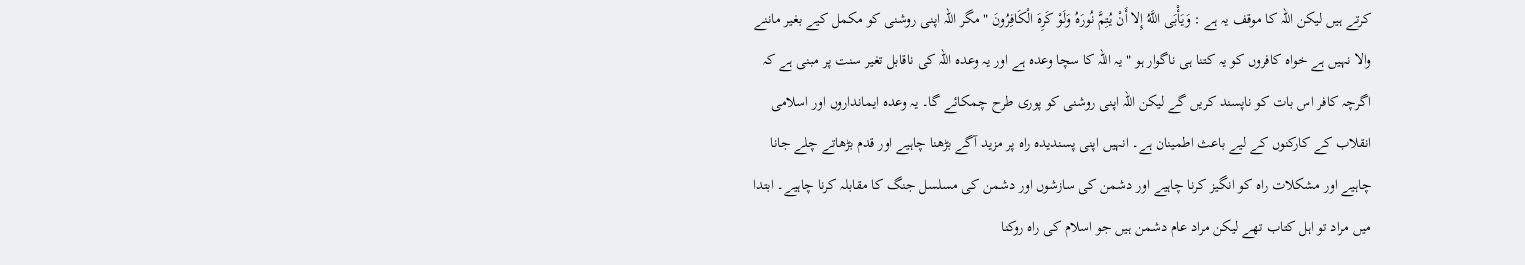کرتے ہیں لیکن اللہ کا موقف یہ ہے : وَيَأْبَى اللَّهُ إِلا أَنْ يُتِمَّ نُورَهُ وَلَوْ كَرِهَ الْكَافِرُونَ " مگر اللہ اپنی روشنی کو مکمل کیے بغیر ماننے والا نہیں ہے خواہ کافروں کو یہ کتنا ہی ناگوار ہو " یہ اللہ کا سچا وعدہ ہے اور یہ وعدہ اللہ کی ناقابل تغیر سنت پر مبنی ہے کہ اگرچہ کافر اس بات کو ناپسند کریں گے لیکن اللہ اپنی روشنی کو پوری طرح چمکائے گا۔ یہ وعدہ ایمانداروں اور اسلامی انقلاب کے کارکنوں کے لیے باعث اطمینان ہے۔ انہیں اپنی پسندیدہ راہ پر مزید آگے بڑھنا چاہیے اور قدم بڑھاتے چلے جانا چاہیے اور مشکلات راہ کو انگیز کرنا چاہیے اور دشمن کی سازشوں اور دشمن کی مسلسل جنگ کا مقابلہ کرنا چاہیے۔ ابتدا میں مراد تو اہل کتاب تھے لیکن مراد عام دشمن ہیں جو اسلام کی راہ روکنا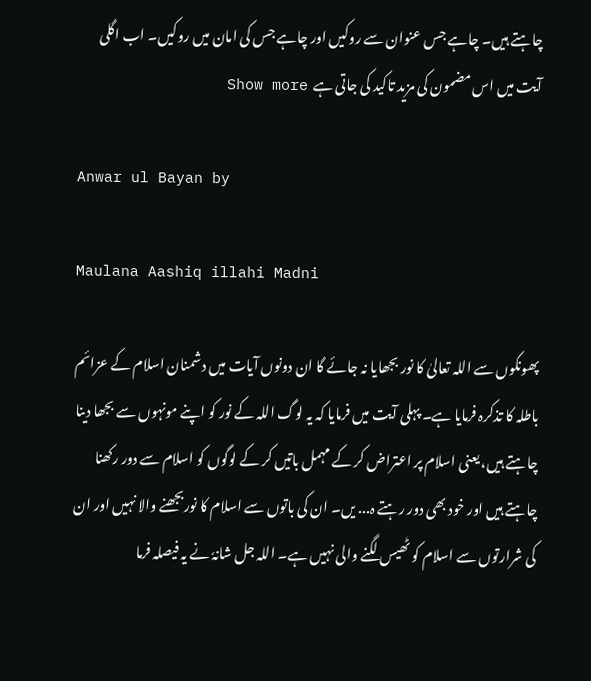چاہتے ہیں۔ چاہے جس عنوان سے روکیں اور چاہے جس کی امان میں روکیں۔ اب اگلی آیت میں اس مضمون کی مزید تاکید کی جاتی ہے  Show more

Anwar ul Bayan by

Maulana Aashiq illahi Madni

پھونکوں سے اللہ تعالیٰ کا نور بجھایا نہ جائے گا ان دونوں آیات میں دشمنان اسلام کے عزائم باطلہ کا تذکرہ فرمایا ہے۔ پہلی آیت میں فرمایا کہ یہ لوگ اللہ کے نور کو اپنے مونہوں سے بجھا دینا چاہتے ہیں، یعنی اسلام پر اعتراض کر کے مہمل باتیں کر کے لوگوں کو اسلام سے دور رکھنا چاہتے ہیں اور خود بھی دور رہتے ہ... یں۔ ان کی باتوں سے اسلام کا نوربجھنے والا نہیں اور ان کی شرارتوں سے اسلام کو ٹھیس لگنے والی نہیں ہے۔ اللہ جل شانہٗ نے یہ فیصلہ فرما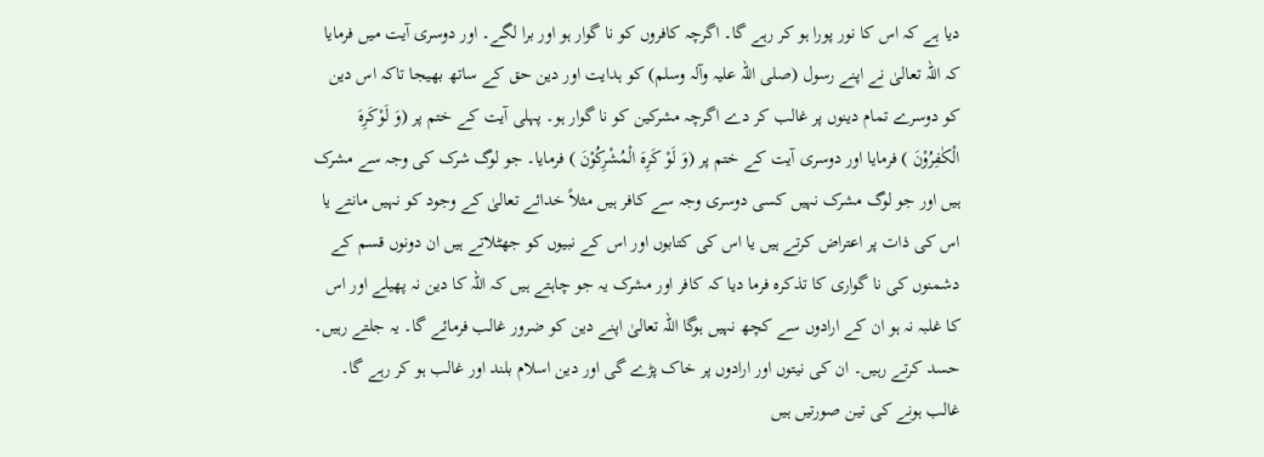دیا ہے کہ اس کا نور پورا ہو کر رہے گا۔ اگرچہ کافروں کو نا گوار ہو اور برا لگے۔ اور دوسری آیت میں فرمایا کہ اللہ تعالیٰ نے اپنے رسول (صلی اللہ علیہ وآلہ وسلم) کو ہدایت اور دین حق کے ساتھ بھیجا تاکہ اس دین کو دوسرے تمام دینوں پر غالب کر دے اگرچہ مشرکین کو نا گوار ہو۔ پہلی آیت کے ختم پر (وَ لَوْکَرِہَ الْکٰفِرُوْنَ ) فرمایا اور دوسری آیت کے ختم پر (وَ لَوْ کَرِہَ الْمُشْرِکُوْنَ ) فرمایا۔ جو لوگ شرک کی وجہ سے مشرک ہیں اور جو لوگ مشرک نہیں کسی دوسری وجہ سے کافر ہیں مثلاً خدائے تعالیٰ کے وجود کو نہیں مانتے یا اس کی ذات پر اعتراض کرتے ہیں یا اس کی کتابوں اور اس کے نبیوں کو جھٹلاتے ہیں ان دونوں قسم کے دشمنوں کی نا گواری کا تذکرہ فرما دیا کہ کافر اور مشرک یہ جو چاہتے ہیں کہ اللہ کا دین نہ پھیلے اور اس کا غلبہ نہ ہو ان کے ارادوں سے کچھ نہیں ہوگا اللہ تعالیٰ اپنے دین کو ضرور غالب فرمائے گا۔ یہ جلتے رہیں۔ حسد کرتے رہیں۔ ان کی نیتوں اور ارادوں پر خاک پڑے گی اور دین اسلام بلند اور غالب ہو کر رہے گا۔ غالب ہونے کی تین صورتیں ہیں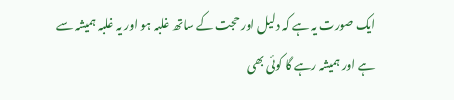ایک صورت یہ ہے کہ دلیل اور حجت کے ساتھ غلبہ ہو اور یہ غلبہ ہمیشہ سے ہے اور ہمیشہ رہے گا کوئی بھی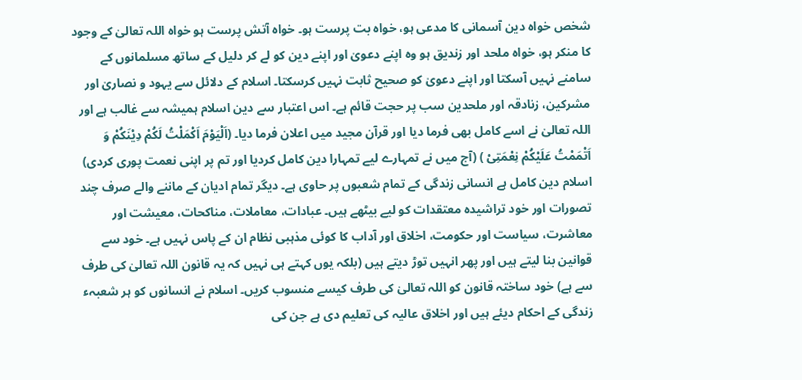شخص خواہ دین آسمانی کا مدعی ہو، خواہ بت پرست ہو۔ خواہ آتش پرست ہو خواہ اللہ تعالیٰ کے وجود کا منکر ہو، خواہ ملحد اور زندیق ہو وہ اپنے دعویٰ اور اپنے دین کو لے کر دلیل کے ساتھ مسلمانوں کے سامنے نہیں آسکتا اور اپنے دعویٰ کو صحیح ثابت نہیں کرسکتا۔ اسلام کے دلائل سے یہود و نصاریٰ اور مشرکین، زنادقہ اور ملحدین سب پر حجت قائم ہے۔ اس اعتبار سے دین اسلام ہمیشہ سے غالب ہے اور اللہ تعالیٰ نے اسے کامل بھی فرما دیا اور قرآن مجید میں اعلان فرما دیا۔ (اَلْیَوْمَ اَکْمَلْتُ لَکُمْ دِیْنَکُمْ وَ اَتْمَمْتُ عَلَیْکُمْ نِعْمَتِیْ ) (آج میں نے تمہارے لیے تمہارا دین کامل کردیا اور تم پر اپنی نعمت پوری کردی) اسلام دین کامل ہے انسانی زندگی کے تمام شعبوں پر حاوی ہے۔ دیگر تمام ادیان کے ماننے والے صرف چند تصورات اور خود تراشیدہ معتقدات کو لیے بیٹھے ہیں۔ عبادات، معاملات، مناکحات، معیشت اور معاشرت، سیاست اور حکومت، اخلاق اور آداب کا کوئی مذہبی نظام ان کے پاس نہیں ہے۔ خود سے قوانین بنا لیتے ہیں اور پھر انہیں توڑ دیتے ہیں (بلکہ یوں کہتے ہی نہیں کہ یہ قانون اللہ تعالیٰ کی طرف سے ہے) خود ساختہ قانون کو اللہ تعالیٰ کی طرف کیسے منسوب کریں۔ اسلام نے انسانوں کو ہر شعبہء زندگی کے احکام دیئے ہیں اور اخلاق عالیہ کی تعلیم دی ہے جن کی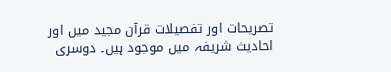تصریحات اور تفصیلات قرآن مجید میں اور احادیث شریفہ میں موجود ہیں۔ دوسری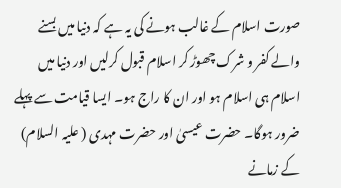صورت اسلام کے غالب ہونے کی یہ ہے کہ دنیا میں بسنے والے کفر و شرک چھوڑ کر اسلام قبول کرلیں اور دنیا میں اسلام ہی اسلام ہو اور ان کا راج ہو۔ ایسا قیامت سے پہلے ضرور ہوگا۔ حضرت عیسیٰ اور حضرت مہدی ( علیہ السلام) کے زمانے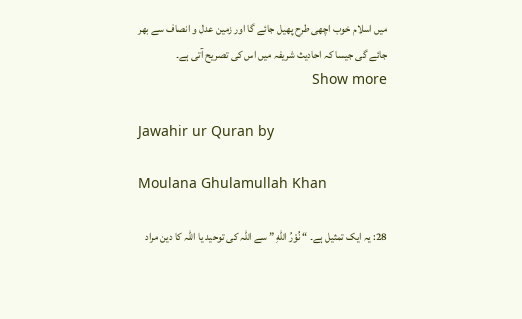میں اسلام خوب اچھی طرح پھیل جائے گا اور زمین عدل و انصاف سے بھر جائے گی جیسا کہ احادیث شریفہ میں اس کی تصریح آتی ہے۔  Show more

Jawahir ur Quran by

Moulana Ghulamullah Khan

28: یہ ایک تمثیل ہے۔ “ نُوْرُ اللّٰهِ ” سے اللہ کی توحید یا اللہ کا دین مراد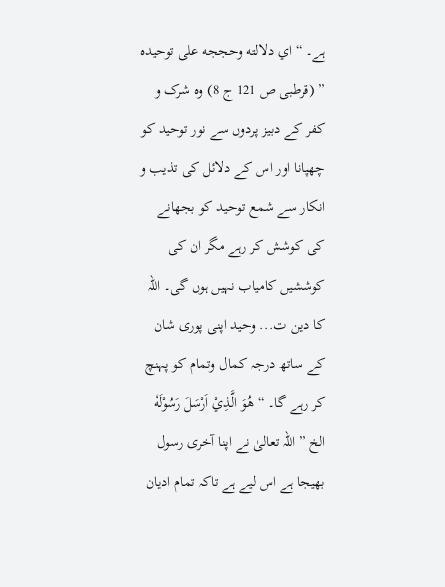ہے۔ “ اي دلالته وحججه علی توحیده ” (قرطبی ص 121 ج 8) وہ شرک و کفر کے دبیز پردوں سے نور توحید کو چھپانا اور اس کے دلائل کی تذیب و انکار سے شمع توحید کو بجھانے کی کوشش کر رہے مگر ان کی کوششیں کامیاب نہیں ہوں گی۔ اللہ کا دین ت... وحید اپنی پوری شان کے ساتھ درجہ کمال وتمام کو پہنچ کر رہے گا۔ “ ھُوَ الَّذِيْ اَرْسَلَ رَسُوْلَهٗ الخ ” اللہ تعالیٰ نے اپنا آخری رسول بھیجا ہے اس لیے ہے تاکہ تمام ادیان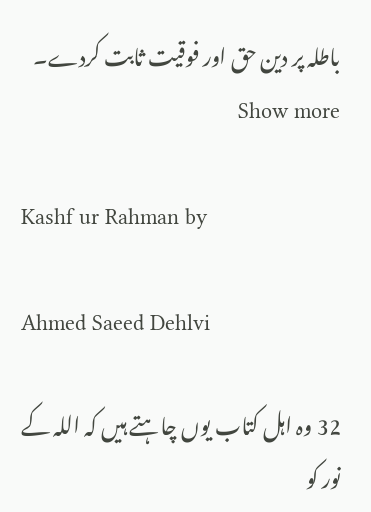باطلہ پر دین حق اور فوقیت ثابت کردے۔  Show more

Kashf ur Rahman by

Ahmed Saeed Dehlvi

32 وہ اہل کتاب یوں چاہتے ہیں کہ اللہ کے نور کو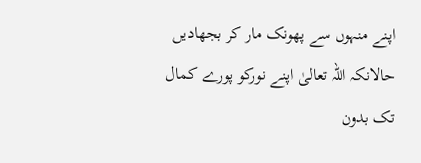اپنے منہوں سے پھونک مار کر بجھادیں حالانکہ اللہ تعالیٰ اپنے نورکو پورے کمال تک بدون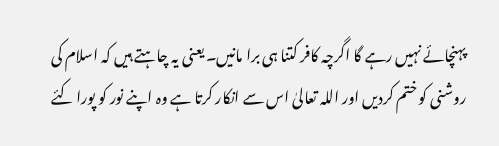پہنچائے نہیں رہے گا اگرچہ کافر کتنا ہی برا مانیں۔ یعنی یہ چاہتے ہیں کہ اسلام کی روشنی کو ختم کردیں اور اللہ تعالیٰ اس سے انکار کرتا ہے وہ اپنے نور کو پورا کئے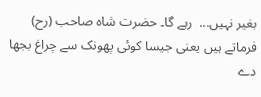بغیر نہیں...  رہے گا۔ حضرت شاہ صاحب (رح) فرماتے ہیں یعنی جیسا کوئی پھونک سے چراغ بجھا دے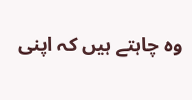وہ چاہتے ہیں کہ اپنی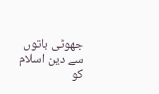جھوٹی باتوں سے دین اسلام کو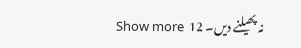نہ پھیلنے دیں۔ 12  Show more